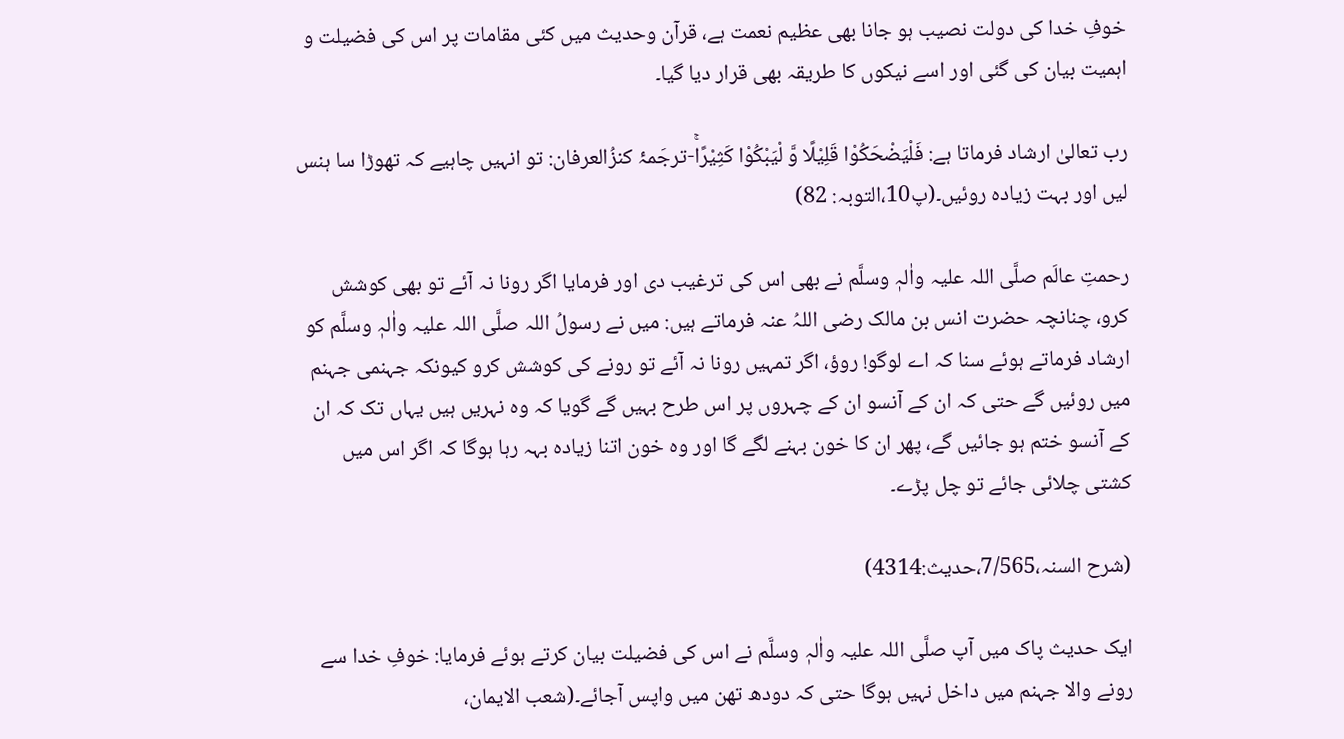خوفِ خدا کی دولت نصیب ہو جانا بھی عظیم نعمت ہے، قرآن وحدیث میں کئی مقامات پر اس کی فضیلت و اہمیت بیان کی گئی اور اسے نیکوں کا طریقہ بھی قرار دیا گیا۔

رب تعالیٰ ارشاد فرماتا ہے: فَلْیَضْحَكُوْا قَلِیْلًا وَّ لْیَبْكُوْا كَثِیْرًاۚ-ترجَمۂ کنزُالعرفان: تو انہیں چاہیے کہ تھوڑا سا ہنس لیں اور بہت زیادہ روئیں۔(پ10،التوبہ: 82)

رحمتِ عالَم صلَّی اللہ علیہ واٰلہٖ وسلَّم نے بھی اس کی ترغیب دی اور فرمایا اگر رونا نہ آئے تو بھی کوشش کرو، چنانچہ حضرت انس بن مالک رضی اللہُ عنہ فرماتے ہیں: میں نے رسولُ اللہ صلَّی اللہ علیہ واٰلہٖ وسلَّم کو ارشاد فرماتے ہوئے سنا کہ اے لوگو! روؤ، اگر تمہیں رونا نہ آئے تو رونے کی کوشش کرو کیونکہ جہنمی جہنم میں روئیں گے حتی کہ ان کے آنسو ان کے چہروں پر اس طرح بہیں گے گویا کہ وہ نہریں ہیں یہاں تک کہ ان کے آنسو ختم ہو جائیں گے، پھر ان کا خون بہنے لگے گا اور وہ خون اتنا زیادہ بہہ رہا ہوگا کہ اگر اس میں کشتی چلائی جائے تو چل پڑے۔

(شرح السنہ،7/565،حدیث:4314)

ایک حدیث پاک میں آپ صلَّی اللہ علیہ واٰلہٖ وسلَّم نے اس کی فضیلت بیان کرتے ہوئے فرمایا: خوفِ خدا سے رونے والا جہنم میں داخل نہیں ہوگا حتی کہ دودھ تھن میں واپس آجائے۔(شعب الایمان،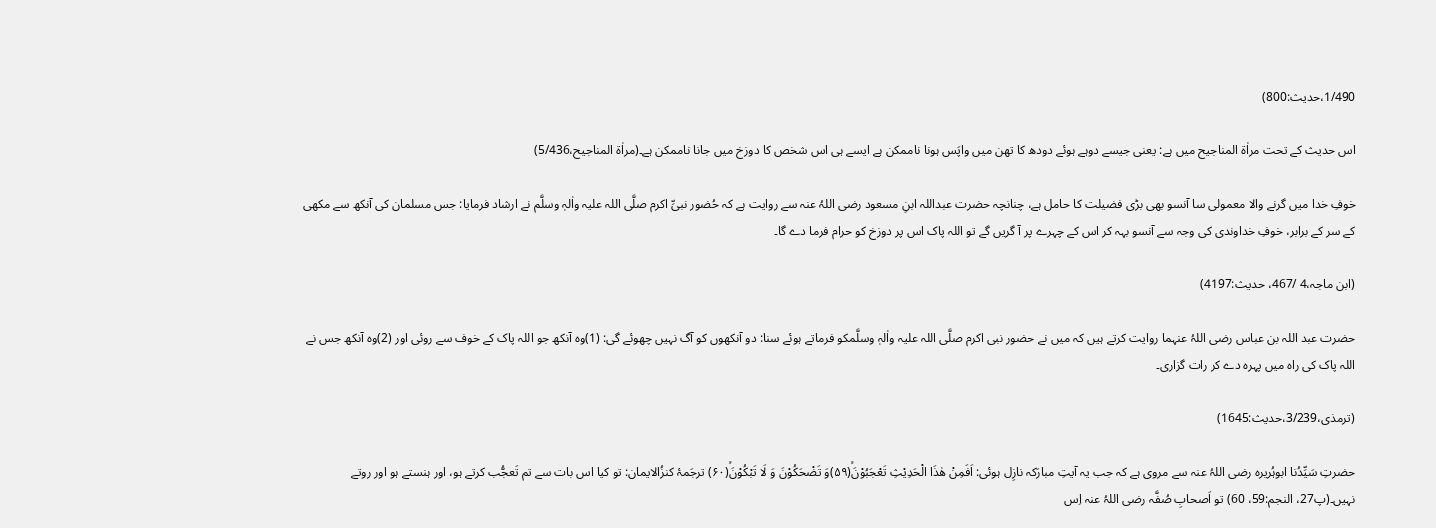1/490،حدیث:800)

اس حدیث کے تحت مراٰۃ المناجیح میں ہے: یعنی جیسے دوہے ہوئے دودھ کا تھن میں واپَس ہونا ناممکن ہے ایسے ہی اس شخص کا دوزخ میں جانا ناممکن ہے۔(مراٰۃ المناجیح،5/436)

خوفِ خدا میں گرنے والا معمولی سا آنسو بھی بڑی فضیلت کا حامل ہے، چنانچہ حضرت عبداللہ ابنِ مسعود رضی اللہُ عنہ سے روایت ہے کہ حُضور نبیِّ اکرم صلَّی اللہ علیہ واٰلہٖ وسلَّم نے ارشاد فرمایا: جس مسلمان کی آنکھ سے مکھی کے سر کے برابر، خوفِ خداوندی کی وجہ سے آنسو بہہ کر اس کے چہرے پر آ گریں گے تو اللہ پاک اس پر دوزخ کو حرام فرما دے گا۔

(ابن ماجہ،4 /467، حدیث:4197)

حضرت عبد اللہ بن عباس رضی اللہُ عنہما روایت کرتے ہیں کہ میں نے حضور نبی اکرم صلَّی اللہ علیہ واٰلہٖ وسلَّمکو فرماتے ہوئے سنا: دو آنکھوں کو آگ نہیں چھوئے گی: (1)وہ آنکھ جو اللہ پاک کے خوف سے روئی اور (2)وہ آنکھ جس نے اللہ پاک کی راہ میں پہرہ دے کر رات گزاری۔

(ترمذی،3/239،حدیث:1645)

حضرتِ سَیِّدُنا ابوہُریرہ رضی اللہُ عنہ سے مروی ہے کہ جب یہ آیتِ مبارَکہ نازِل ہوئی: اَفَمِنْ هٰذَا الْحَدِیْثِ تَعْجَبُوْنَۙ(۵۹)وَ تَضْحَكُوْنَ وَ لَا تَبْكُوْنَۙ(۶۰) ترجَمۂ کنزُالایمان: تو کیا اس بات سے تم تَعجُّب کرتے ہو، اور ہنستے ہو اور روتے نہیں۔(پ27، النجم:59، 60) تو اَصحابِ صُفَّہ رضی اللہُ عنہ اِس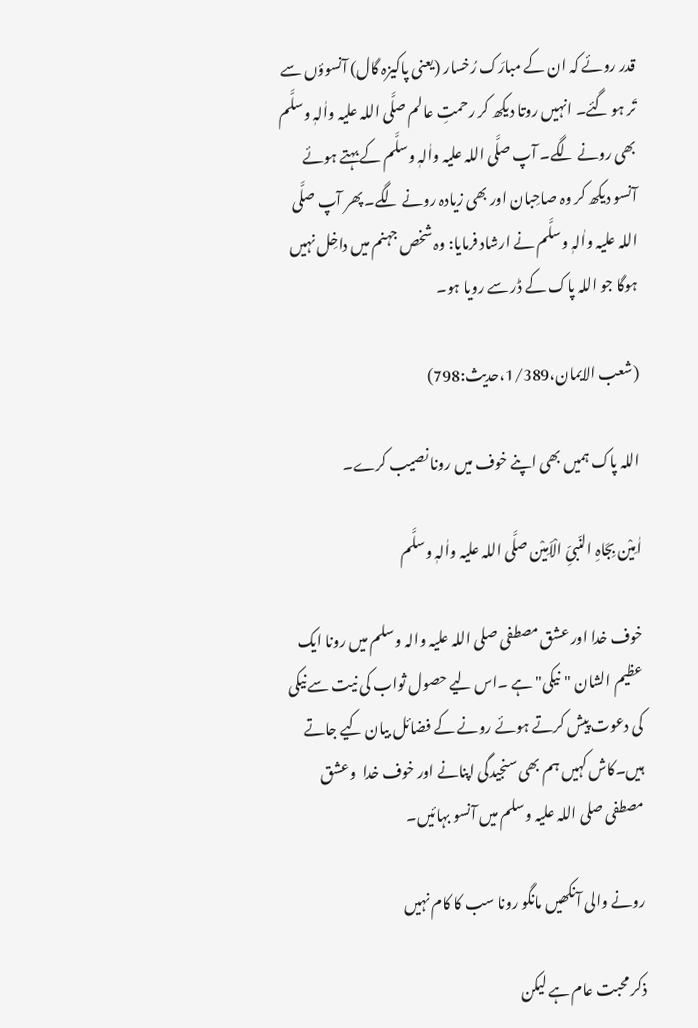قدر روئے کہ ان کے مبارَک رُخسار (یعنی پاکیزہ گال) آنسوؤں سے تَر ہو گئے۔ انہیں روتا دیکھ کر رحمتِ عالم صلَّی اللہ علیہ واٰلہٖ وسلَّم بھی رونے لگے۔ آپ صلَّی اللہ علیہ واٰلہٖ وسلَّم کے بہتے ہوئے آنسو دیکھ کر وہ صاحِبان اور بھی زیادہ رونے لگے۔ پھر آپ صلَّی اللہ علیہ واٰلہٖ وسلَّم نے ارشاد فرمایا: وہ شخص جہنم میں داخِل نہیں ہوگا جو اللہ پاک کے ڈر سے رویا ہو۔

(شعب الایمان،1/389،حدیث:798)

اللہ پاک ہمیں بھی اپنے خوف میں رونا نصیب کرے۔

اٰمِیْن بِجَاہِ النّبیِّ الْاَمِیْن صلَّی اللہ علیہ واٰلہٖ وسلَّم

خوف خدا اور عشق مصطفی صلی اللہ علیہ والہ وسلم میں رونا ایک عظیم الشان "نیکی" ہے ۔اس لیے حصول ثواب کی نیت سے نیکی کی دعوت پیش کرتے ہوئے رونے کے فضائل بیان کیے جاتے ہیں۔کاش کہیں ہم بھی سنجیدگی اپنانے اور خوف خدا  وعشق مصطفی صلی اللہ علیہ وسلم میں آنسو بہائیں۔

رونے والی آنکھیں مانگو رونا سب کا کام نہیں

ذکر محبت عام ہے لیکن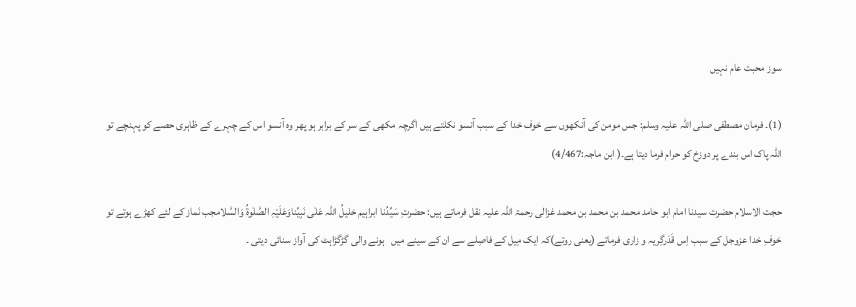سوز محبت عام نہیں

(1)۔ فرمان مصطفی صلی اللہ علیہ وسلم: جس مومن کی آنکھوں سے خوف خدا کے سبب آنسو نکلتے ہیں اگرچہ مکھی کے سر کے برابر ہو پھر وہ آنسو اس کے چہرے کے ظاہری حصے کو پہنچے تو اللہ پاک اس بندے پر دوزخ کو حرام فرما دیتا ہے۔( ابن ماجہ:4/467)

حجت الاسلام حضرت سیدنا امام ابو حامد محمد بن محمد بن محمد غزالی رحمۃ اللہ علیہ نقل فرماتے ہیں: حضرتِ سَیِّدُنا ابراہیم خلیلُ اللّٰہ عَلٰی نَبِیِّناوَعَلَیْہِ الصَّلٰوۃُ وَالسَّلامجب نَماز کے لئے کھڑے ہوتے تو خوفِ خدا عزوجل کے سبب اِس قَدَرگِریہ و زاری فرماتے (یعنی روتے)کہ ایک مِیل کے فاصِلے سے ان کے سینے میں   ہونے والی گڑگڑاہٹ کی آواز سنائی دیتی ۔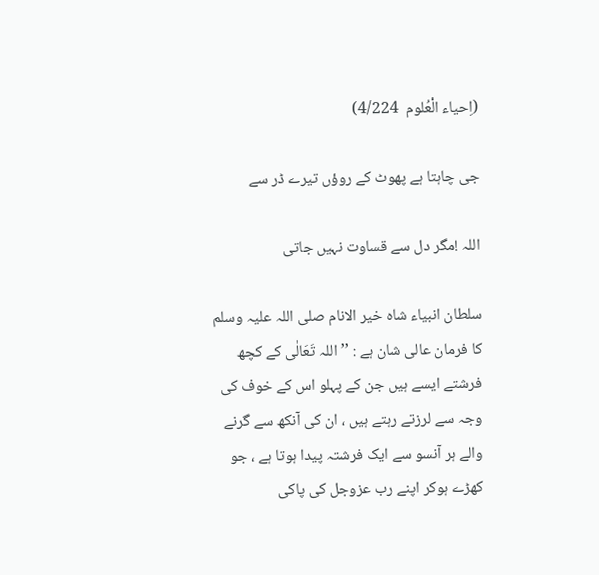(اِحیاء الْعُلوم  4/224)

جی چاہتا ہے پھوٹ کے روؤں تیرے ڈر سے

اللہ !مگر دل سے قساوت نہیں جاتی

سلطان انبیاء شاہ خیر الانام صلی اللہ علیہ وسلم کا فرمان عالی شان ہے : ’’اللہ تَعَالٰی کے کچھ فرشتے ایسے ہیں جن کے پہلو اس کے خوف کی وجہ سے لرزتے رہتے ہیں ، ان کی آنکھ سے گرنے والے ہر آنسو سے ایک فرشتہ پیدا ہوتا ہے ، جو کھڑے ہوکر اپنے رب عزوجل کی پاکی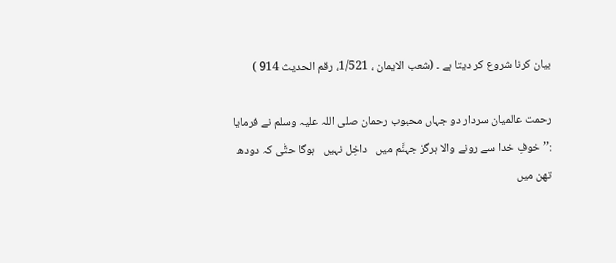بیان کرنا شروع کر دیتا ہے ۔ (شعب الایمان ، 1/521، رقم الحدیث 914 )

رحمت عالمیان سردار دو جہاں محبوب رحمان صلی اللہ علیہ وسلم نے فرمایا :’’خوفِ خدا سے رونے والا ہرگز جہنَّم میں   داخِل نہیں   ہوگا حتّٰی کہ دودھ تھن میں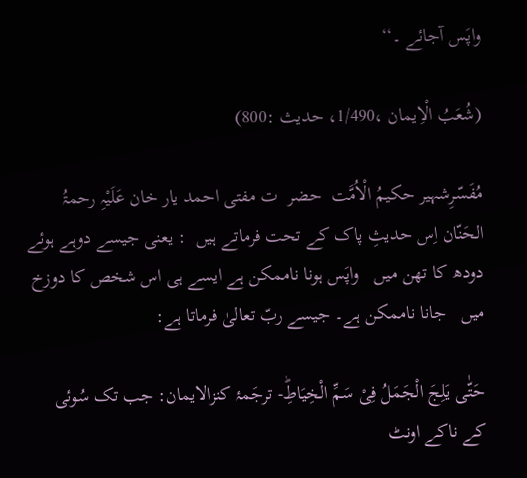واپَس آجائے ۔‘‘

(شُعَبُ الْاِیمان ،1/490، حدیث :800)

مُفَسّرِشہیر حکیمُ الْاُمَّت  حضر  ت مفتی احمد یار خان عَلَیْہِ رحمۃُ الحَنّان اِس حدیثِ پاک کے تحت فرماتے ہیں  : یعنی جیسے دوہے ہوئے دودھ کا تھن میں   واپَس ہونا ناممکن ہے ایسے ہی اس شخص کا دوزخ میں   جانا ناممکن ہے۔ جیسے ربّ تعالیٰ فرماتا ہے:

حَتّٰى یَلِجَ الْجَمَلُ فِیْ سَمِّ الْخِیَاطِؕ- ترجَمۂ کنزالایمان: جب تک سُوئی کے ناکے اونٹ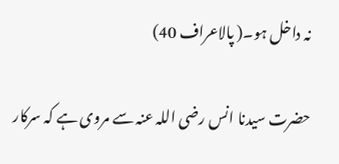نہ داخل ہو۔( پالاعراف 40)

حضرت سیدنا انس رضی اللہ عنہ سے مروی ہے کہ سرکار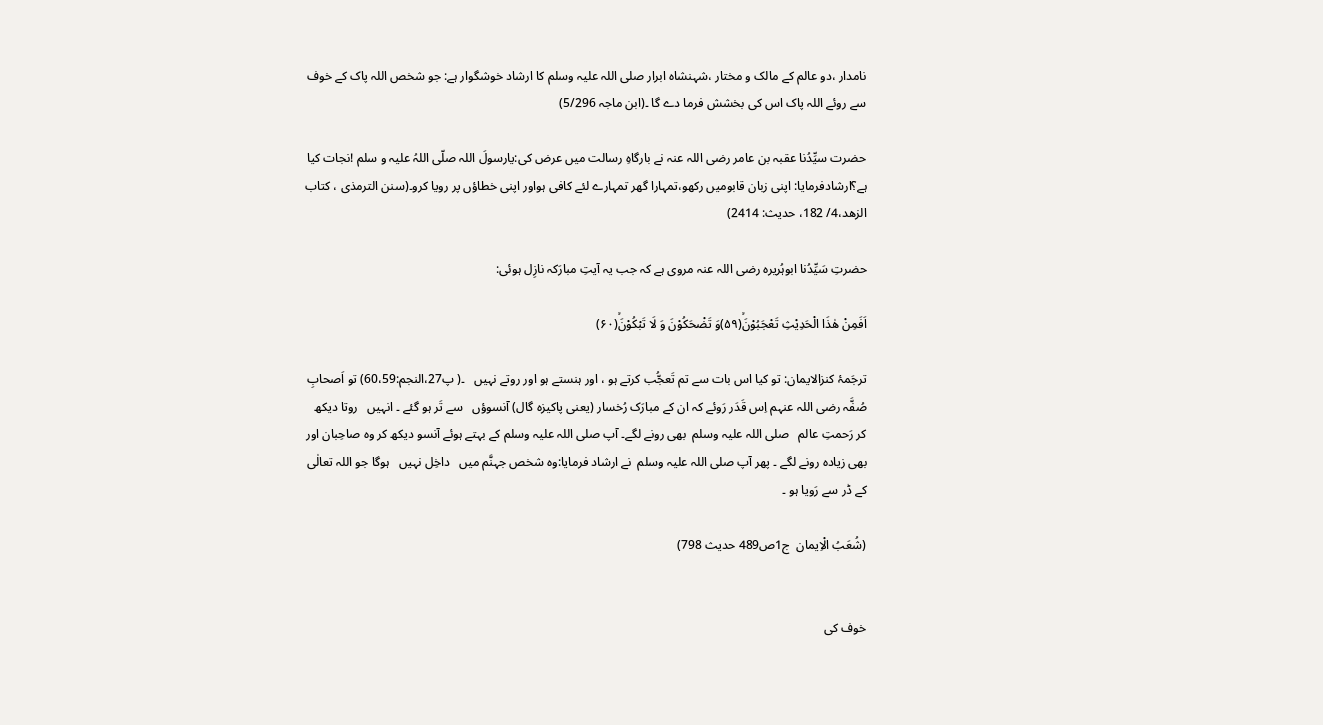نامدار ،دو عالم کے مالک و مختار ،شہنشاہ ابرار صلی اللہ علیہ وسلم کا ارشاد خوشگوار ہے: جو شخص اللہ پاک کے خوف سے روئے اللہ پاک اس کی بخشش فرما دے گا ۔(ابن ماجہ 5/296)

حضرت سیِّدُنا عقبہ بن عامر رضی اللہ عنہ نے بارگاہِ رسالت میں عرض کی:یارسولَ اللہ صلّی اللہُ علیہ و سلم !نجات کیا ہے؟ارشادفرمایا: اپنی زبان قابومیں رکھو،تمہارا گھر تمہارے لئے کافی ہواور اپنی خطاؤں پر رويا كرو۔(سنن الترمذی ، کتاب الزھد،4/ 182، حدیث: 2414)

حضرتِ سَیِّدُنا ابوہُریرہ رضی اللہ عنہ مروی ہے کہ جب یہ آیتِ مبارَکہ نازِل ہوئی:

اَفَمِنْ هٰذَا الْحَدِیْثِ تَعْجَبُوْنَۙ(۵۹)وَ تَضْحَكُوْنَ وَ لَا تَبْكُوْنَۙ(۶۰)

ترجَمۂ کنزالایمان: تو کیا اس بات سے تم تَعجُّب کرتے ہو ، اور ہنستے ہو اور روتے نہیں   ۔( پ27،النجم:60،59) تو اَصحابِ صُفَّہ رضی اللہ عنہم اِس قَدَر رَوئے کہ ان کے مبارَک رُخسار (یعنی پاکیزہ گال) آنسوؤں   سے تَر ہو گئے ۔ انہیں   روتا دیکھ کر رَحمتِ عالم   صلی اللہ علیہ وسلم  بھی رونے لگے۔ آپ صلی اللہ علیہ وسلم کے بہتے ہوئے آنسو دیکھ کر وہ صاحِبان اور بھی زیادہ رونے لگے ۔ پھر آپ صلی اللہ علیہ وسلم  نے ارشاد فرمایا:وہ شخص جہنَّم میں   داخِل نہیں   ہوگا جو اللہ تعالٰی کے ڈر سے رَویا ہو ۔

(شُعَبُ الْاِیمان  ج1ص489 حدیث 798)


خوف کی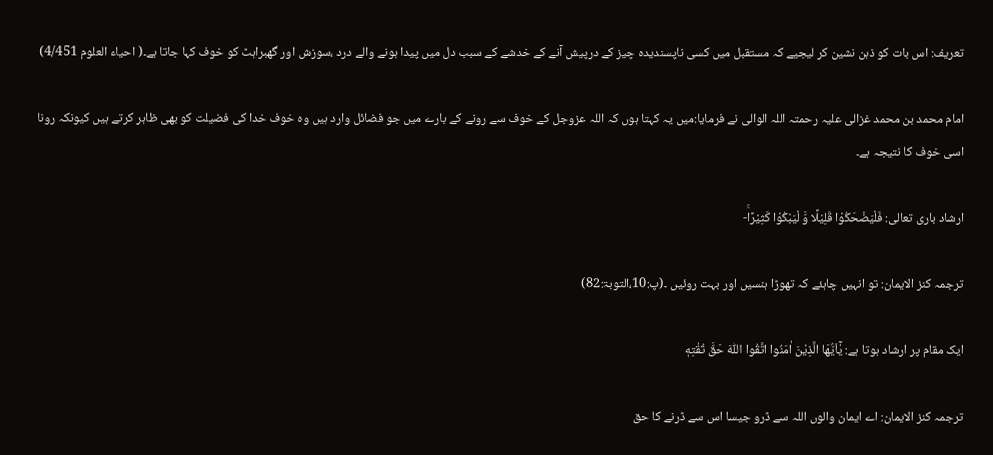تعریف: اس بات کو ذہن نشین کر لیجیے کہ مستقبل میں کسی ناپسندیدہ چیز کے درپیش آنے کے خدشے کے سبب دل میں پیدا ہونے والے درد ،سوزش اور گھبراہٹ کو خوف کہا جاتا ہے۔( احیاء العلوم 4/451)

امام محمد بن محمد غزالی علیہ رحمتہ اللہ الوالی نے فرمایا:میں یہ کہتا ہوں کہ اللہ عزوجل کے خوف سے رونے کے بارے میں جو فضائل وارد ہیں وہ خوف خدا کی فضیلت کو بھی ظاہر کرتے ہیں کیونکہ رونا اسی خوف کا نتیجہ ہے۔

ارشاد باری تعالی: فَلْیَضْحَكُوْا قَلِیْلًا وَّ لْیَبْكُوْا كَثِیْرًاۚ-

ترجمہ کنز الایمان: تو انہیں چاہئے کہ تھوڑا ہنسیں اور بہت روئیں ۔(پ:10،التوبۃ:82)

ایک مقام پر ارشاد ہوتا ہے: یٰۤاَیُّهَا الَّذِیْنَ اٰمَنُوا اتَّقُوا اللّٰهَ حَقَّ تُقٰتِهٖ

ترجمہ کنز الایمان: اے ایمان والوں اللہ سے ڈرو جیسا اس سے ڈرنے کا حق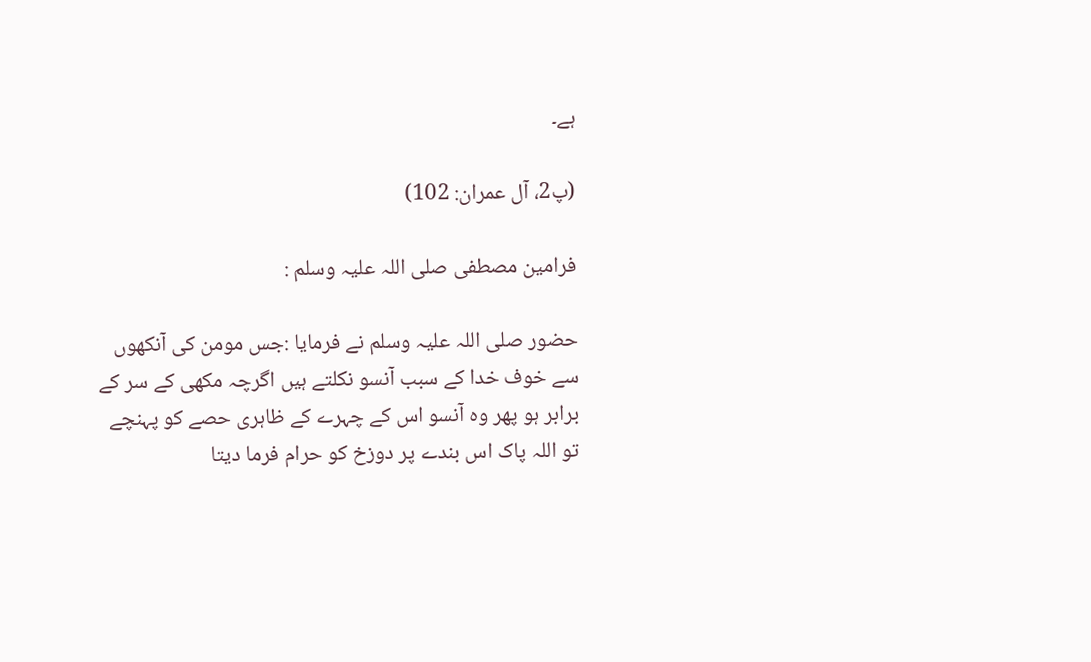ہے۔

(پ2، آل عمران: 102)

فرامین مصطفی صلی اللہ علیہ وسلم :

حضور صلی اللہ علیہ وسلم نے فرمایا :جس مومن کی آنکھوں سے خوف خدا کے سبب آنسو نکلتے ہیں اگرچہ مکھی کے سر کے برابر ہو پھر وہ آنسو اس کے چہرے کے ظاہری حصے کو پہنچے تو اللہ پاک اس بندے پر دوزخ کو حرام فرما دیتا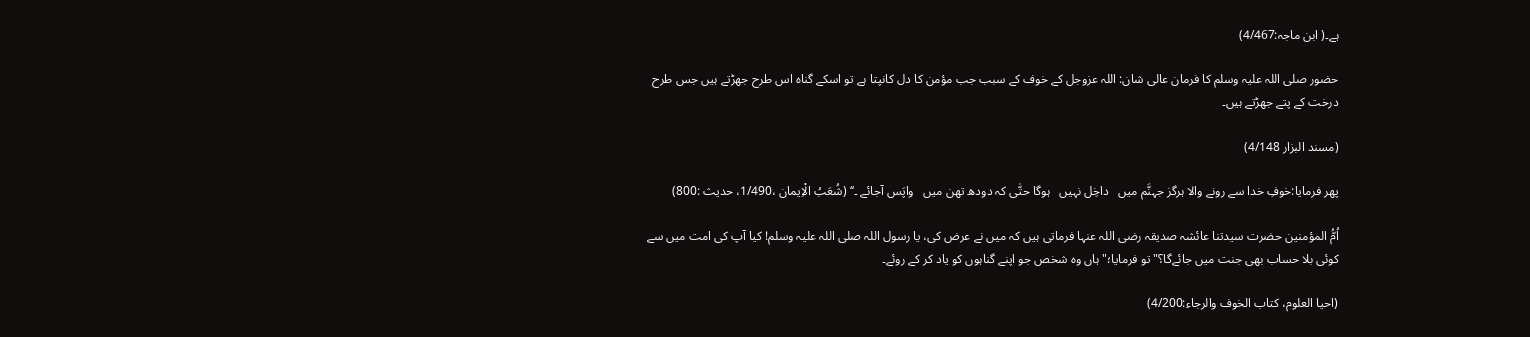ہے۔( ابن ماجہ:4/467)

حضور صلی اللہ علیہ وسلم کا فرمان عالی شان: اللہ عزوجل کے خوف کے سبب جب مؤمن کا دل کانپتا ہے تو اسکے گناہ اس طرح جھڑتے ہیں جس طرح درخت کے پتے جھڑتے ہیں۔

(مسند البزار 4/148)

پھر فرمایا:خوفِ خدا سے رونے والا ہرگز جہنَّم میں   داخِل نہیں   ہوگا حتّٰی کہ دودھ تھن میں   واپَس آجائے ۔‘‘ (شُعَبُ الْاِیمان ،1/490، حدیث :800)

اُمُّ المؤمنین حضرت سیدتنا عائشہ صدیقہ رضی اللہ عنہا فرماتی ہیں کہ میں نے عرض کی، یا رسول اللہ صلی اللہ علیہ وسلم! کیا آپ کی امت میں سے کوئی بلا حساب بھی جنت میں جائےگا؟"تو فرمایا؛" ہاں وہ شخص جو اپنے گناہوں کو یاد کر کے روئے۔

(احیا العلوم، کتاب الخوف والرجاء:4/200)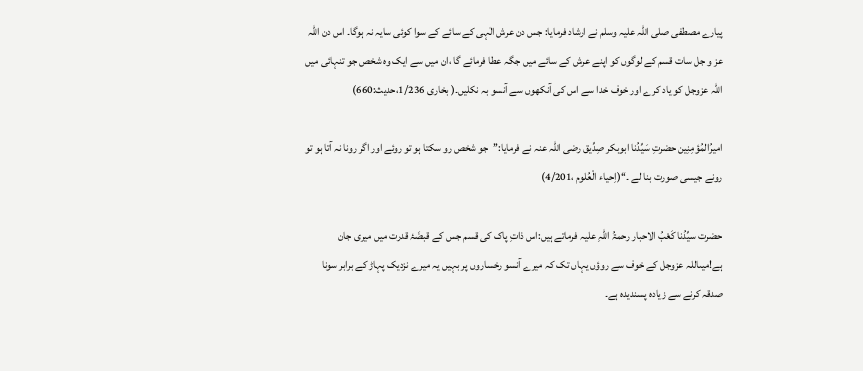پیارے مصطفی صلی اللہ علیہ وسلم نے ارشاد فرمایا: جس دن عرش الٰہی کے سائے کے سوا کوئی سایہ نہ ہوگا۔ اس دن اللہ عز و جل سات قسم کے لوگوں کو اپنے عرش کے سائے میں جگہ عطا فرمائے گا ،ان میں سے ایک وہ شخص جو تنہائی میں اللہ عزوجل کو یاد کرے اور خوف خدا سے اس کی آنکھوں سے آنسو بہ نکلیں۔( بخاری 1/236،حدیث:660)

امیرُالمُؤمِنِین حضرتِ سَیِّدُنا ابوبکر صِدِّیق رضی اللہ عنہ نے فرمایا:’’جو شخص رو سکتا ہو تو روئے اور اگر رونا نہ آتا ہو تو رونے جیسی صورت بنا لے ۔‘‘(اِحیاء الْعُلوم ،4/201)

حضرت سیِّدُنا کَعْبُ الاحبار رحمۃُ اللہِ علیہ فرماتے ہیں:اس ذاتِ پاک کی قسم جس کے قبضَۂ قدرت میں میری جان ہے!میںاللہ عزوجل کے خوف سے روؤں یہاں تک کہ میرے آنسو رخساروں پر بہیں یہ میرے نزدیک پہاڑ کے برابر سونا صدقہ کرنے سے زیادہ پسندیدہ ہے۔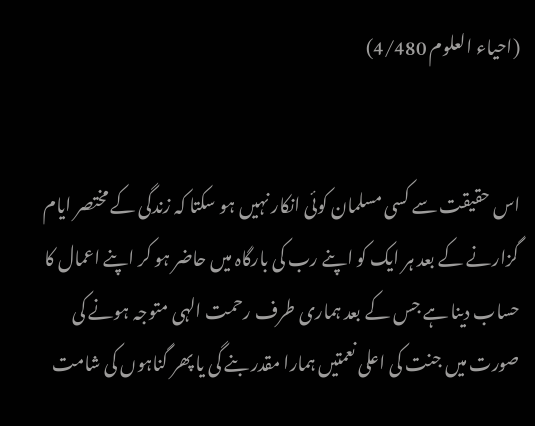(احیاء العلوم 4/480)


اس حقیقت سے کسی مسلمان کوئی انکار نہیں ہو سکتا کہ زندگی کے مختصر ایام گزارنے کے بعد ہر ایک کو اپنے رب کی بارگاہ میں حاضر ہو کر اپنے اعمال کا حساب دینا ہے جس کے بعد ہماری طرف رحمت الہی متوجہ ہونے کی صورت میں جنت کی اعلی نعمتیں ہمارا مقدر بنے گی یا پھر گناہوں کی شامت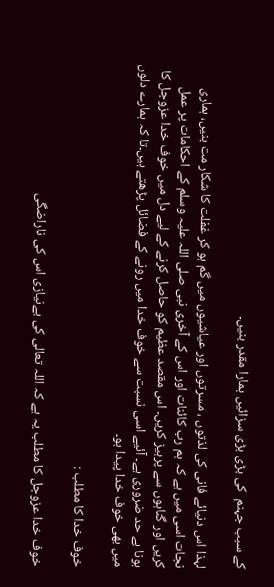کے سبب جہنم  کی بڑی بڑی سزائیں ہمارا مقدر بنیں۔

لہذا اس دنیائے فانی کی لذتوں ، مسرتوں اور عیاشیوں میں گم ہو کر غفلت کا شکار مت بنیں، ہماری نجات اسی میں ہے کہ ہم رب کائنات اور اس کے آخری نبی صلی اللہ علیہ وسلم کے احکامات پر عمل کریں اور گناہوں سے پرہیز کریں۔ اس مقصد عظیم کو حاصل کرنے کے لیے دل میں خوف خدا عزوجل کا ہونا بے حد ضروری ہے۔ آئیے اسی نسبت سے خوف خدا میں رونے کے فضائل پڑھتے ہیں۔تا کہ ہمارے دلوں میں بھی خوف خدا پیدا ہو۔

خوف خدا کا مطلب :

خوف خدا عزوجل کا مطلب یہ ہے کہ اللہ تعالی کی بےنیازی اس کی ناراضگی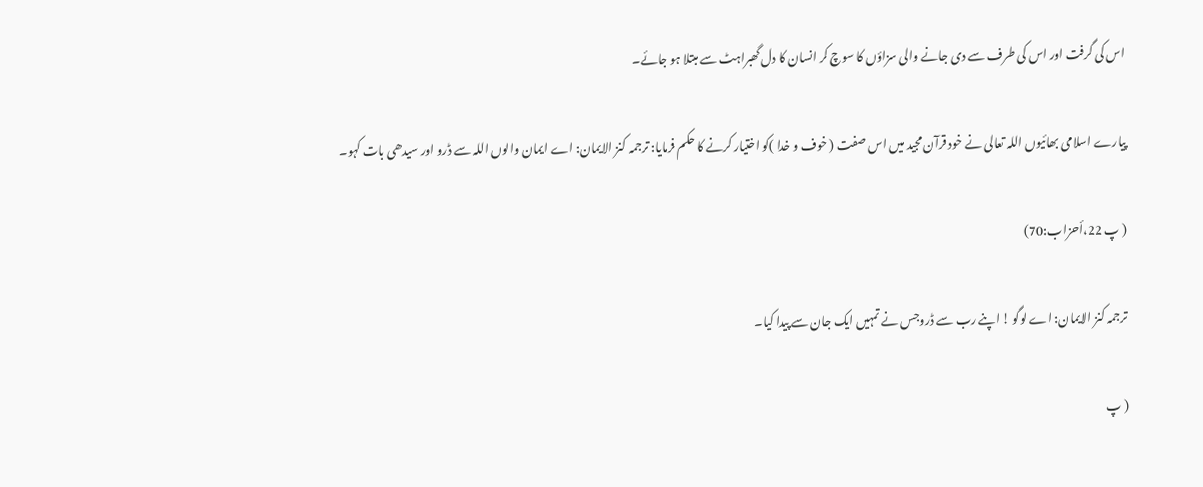اس کی گرفت اور اس کی طرف سے دی جانے والی سزاؤں کا سوچ کر انسان کا دل گھبراہٹ سے مبتلا ہو جائے۔

پیارے اسلامی بھائیوں اللہ تعالی نے خود قرآن مجید میں اس صفت ( خوف و خدا )کو اختیار کرنے کا حکم فرمایا: ترجمہ کنز الایمان: اے ایمان والوں اللہ سے ڈرو اور سیدھی بات کہو۔

( پ 22،أحزاب:70)

ترجمہ کنز الایمان: اے لوگو ! اپنے رب سے ڈروجس نے تمہیں ایک جان سے پیدا کیا۔

( پ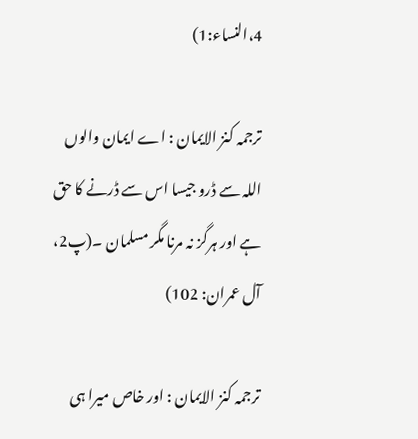4،النساء:1)

ترجمہ کنز الایمان : اے ایمان والوں اللہ سے ڈرو جیسا اس سے ڈرنے کا حق ہے اور ہرگز نہ مرنا مگر مسلمان ۔(پ2، آل عمران: 102)

ترجمہ کنز الایمان : اور خاص میرا ہی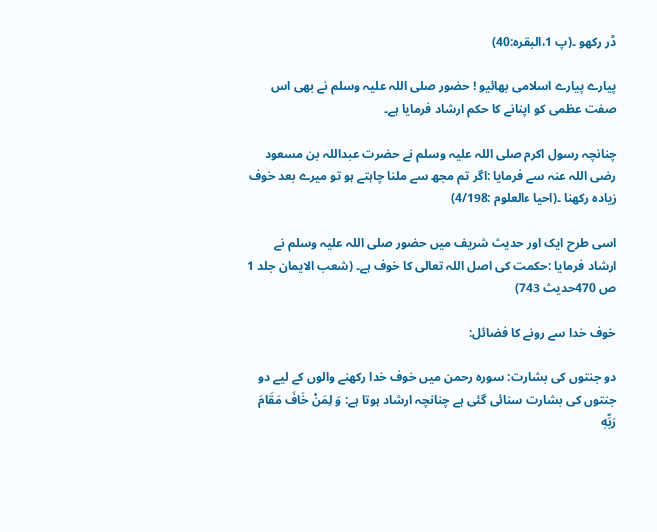ڈر رکھو ۔(پ 1،البقرہ:40)

پیارے پیارے اسلامی بھائیو ! حضور صلی اللہ علیہ وسلم نے بھی اس صفت عظمی کو اپنانے کا حکم ارشاد فرمایا ہے۔

چنانچہ رسول اکرم صلی اللہ علیہ وسلم نے حضرت عبداللہ بن مسعود رضی اللہ عنہ سے فرمایا :اگر تم مجھ سے ملنا چاہتے ہو تو میرے بعد خوف زیادہ رکھنا ۔(احیا ءالعلوم :4/198)

اسی طرح ایک اور حدیث شریف میں حضور صلی اللہ علیہ وسلم نے ارشاد فرمایا :حکمت کی اصل اللہ تعالی کا خوف ہے۔ (شعب الایمان جلد 1 ص 470حدیث 743)

خوف خدا سے رونے کا فضائل:

دو جنتوں کی بشارت: سورہ رحمن میں خوف خدا رکھنے والوں کے لیے دو جنتوں کی بشارت سنائی گئی ہے چنانچہ ارشاد ہوتا ہے: وَ لِمَنْ خَافَ مَقَامَ رَبِّهٖ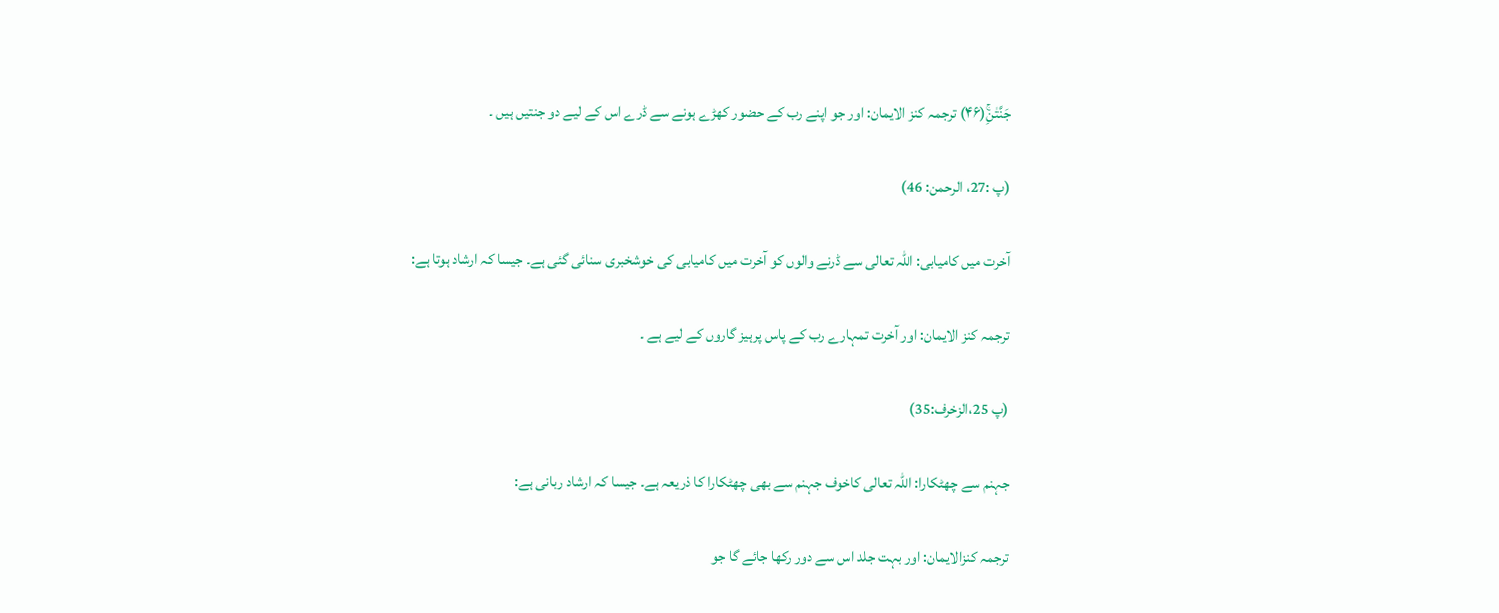جَنَّتٰنِۚ(۴۶) ترجمہ کنز الایمان: اور جو اپنے رب کے حضور کھڑے ہونے سے ڈرے اس کے لیے دو جنتیں ہیں ۔

(پ :27، الرحمن: 46)

آخرت میں کامیابی: اللہ تعالی سے ڈرنے والوں کو آخرت میں کامیابی کی خوشخبری سنائی گئی ہے۔ جیسا کہ ارشاد ہوتا ہے:

ترجمہ کنز الایمان: اور آخرت تمہارے رب کے پاس پرہیز گاروں کے لیے ہے ۔

(پ 25،الزخرف:35)

جہنم سے چھٹکارا: اللہ تعالی کاخوف جہنم سے بھی چھٹکارا کا ذریعہ ہے۔ جیسا کہ ارشاد ربانی ہے:

ترجمہ کنزالایمان: اور بہت جلد اس سے دور رکھا جائے گا جو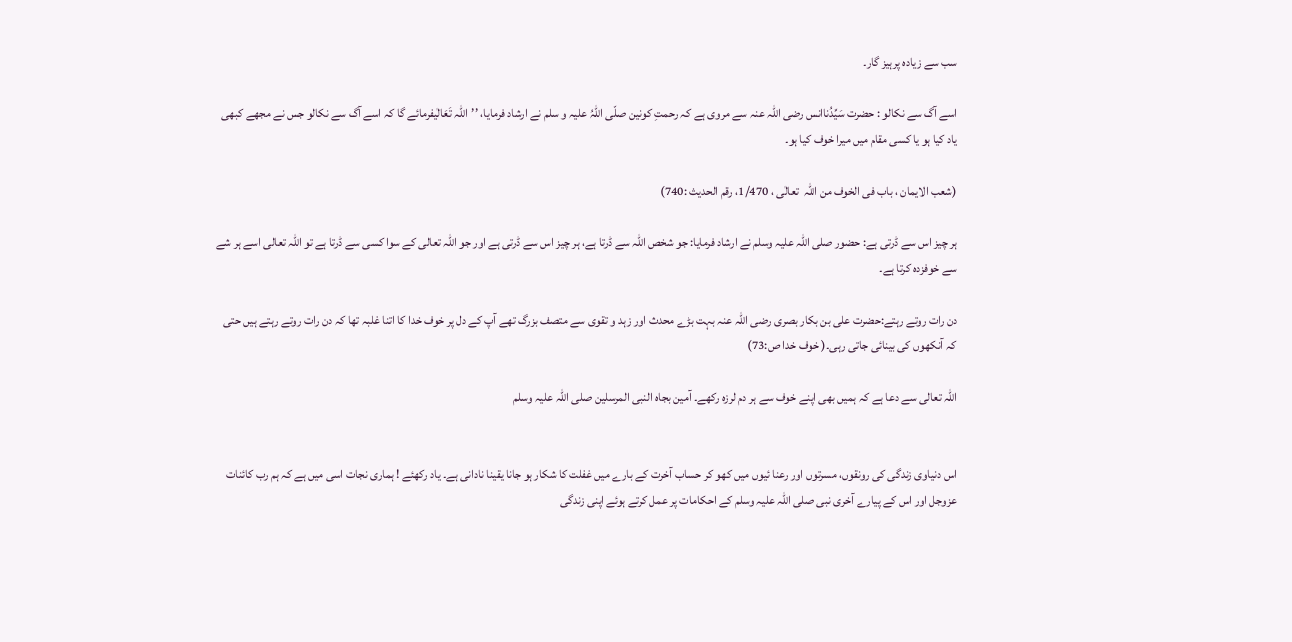سب سے زیادہ پرہیز گار۔

اسے آگ سے نکالو : حضرت سَیِّدُناانس رضی اللہ عنہ سے مروی ہے کہ رحمتِ کونین صلّی اللہُ علیہ و سلم نے ارشاد فرمایا، ’’اللہ تَعَالٰیفرمائے گا کہ اسے آگ سے نکالو جس نے مجھے کبھی یاد کیا ہو یا کسی مقام میں میرا خوف کیا ہو۔

(شعب الایمان ، باب فی الخوف من اللہ  تعالٰی ، 1/470، رقم الحدیث :740)

ہر چیز اس سے ڈرتی ہے: حضور صلی اللہ علیہ وسلم نے ارشاد فرمایا: جو شخص اللہ سے ڈرتا ہے، ہر چیز اس سے ڈرتی ہے اور جو اللہ تعالی کے سوا کسی سے ڈرتا ہے تو اللہ تعالی اسے ہر شے سے خوفزدہ کرتا ہے۔

دن رات روتے رہتے:حضرت علی بن بکار بصری رضی اللہ عنہ بہت بڑے محدث اور زہد و تقوی سے متصف بزرگ تھے آپ کے دل پر خوف خدا کا اتنا غلبہ تھا کہ دن رات روتے رہتے ہیں حتی کہ آنکھوں کی بینائی جاتی رہی۔( خوف خدا ص:73)

اللہ تعالی سے دعا ہے کہ ہمیں بھی اپنے خوف سے ہر دم لرزہ رکھے۔ آمین بجاہ النبی المرسلین صلی اللہ علیہ وسلم


اس دنیاوی زندگی کی رونقوں، مسرتوں اور رعنا ئیوں میں کھو کر حساب آخرت کے بارے میں غفلت کا شکار ہو جانا یقینا نادانی ہے۔ یاد رکھئے ! ہماری نجات اسی میں ہے کہ ہم رب کائنات عزوجل اور اس کے پیارے آخری نبی صلی اللہ علیہ وسلم کے احکامات پر عمل کرتے ہوئے اپنی زندگی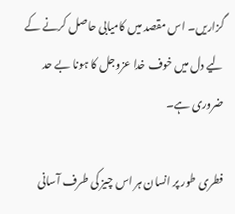گزاریں۔ اس مقصد میں کامیابی حاصل کرنے کے لیے دل میں خوف خدا عزوجل کا ہونا بے حد ضروری ہے۔

فطری طور پر انسان ہر اس چیز کی طرف آسانی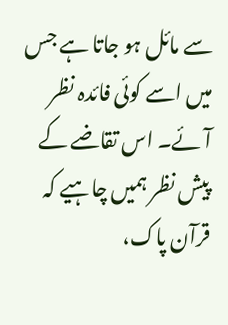سے مائل ہو جاتا ہے جس میں اسے کوئی فائدہ نظر آئے۔ اس تقاضے کے پیش نظر ہمیں چاہیے کہ قرآن پاک،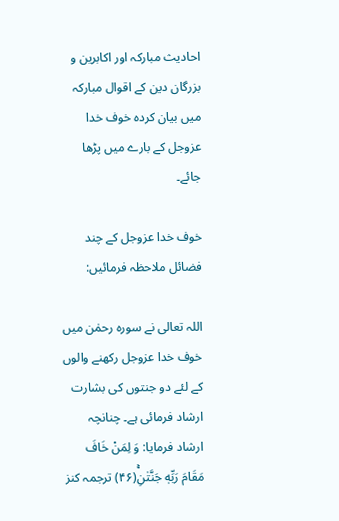احادیث مبارکہ اور اکابرین و بزرگان دین کے اقوال مبارکہ میں بیان کردہ خوف خدا عزوجل کے بارے میں پڑھا جائے۔

خوف خدا عزوجل کے چند فضائل ملاحظہ فرمائیں:

اللہ تعالی نے سورہ رحمٰن میں خوف خدا عزوجل رکھنے والوں کے لئے دو جنتوں کی بشارت ارشاد فرمائی ہے۔ چنانچہ ارشاد فرمایا: وَ لِمَنْ خَافَ مَقَامَ رَبِّهٖ جَنَّتٰنِۚ(۴۶) ترجمہ کنز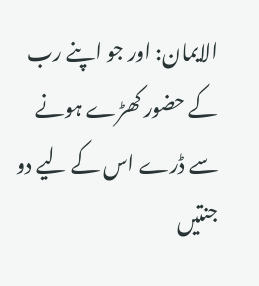الایمان: اور جو اپنے رب کے حضور کھڑے ہونے سے ڈرے اس کے لیے دو جنتیں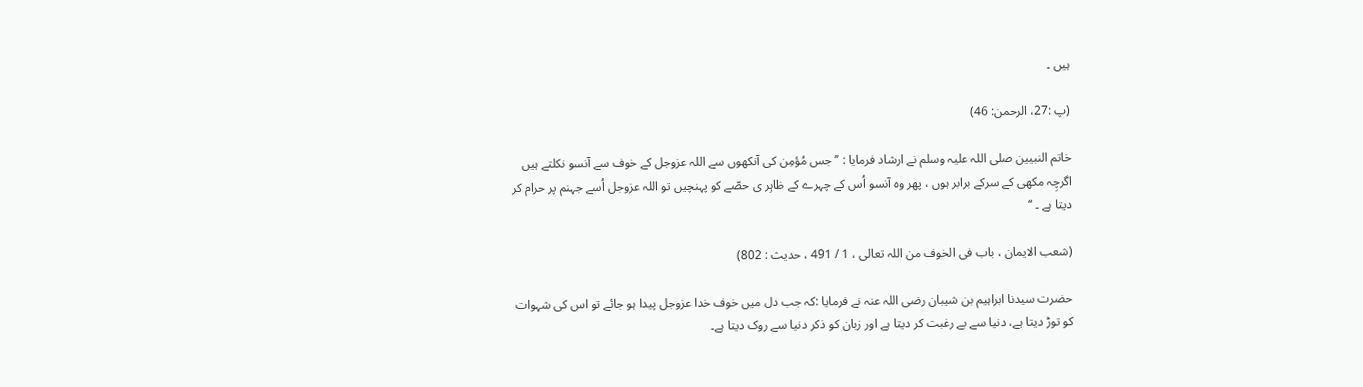ہیں ۔

(پ :27، الرحمن: 46)

خاتم النبیین صلی اللہ علیہ وسلم نے ارشاد فرمایا : ’’جس مُؤمِن کی آنکھوں سے اللہ عزوجل کے خوف سے آنسو نکلتے ہیں اگرچِہ مکھی کے سرکے برابر ہوں ، پھر وہ آنسو اُس کے چہرے کے ظاہِر ی حصّے کو پہنچیں تو اللہ عزوجل اُسے جہنم پر حرام کر دیتا ہے ۔ ‘‘

(شعب الایمان ، باب فی الخوف من اللہ تعالی ، 1 / 491 ، حدیث : 802)

حضرت سیدنا ابراہیم بن شیبان رضی اللہ عنہ نے فرمایا :کہ جب دل میں خوف خدا عزوجل پیدا ہو جائے تو اس کی شہوات کو توڑ دیتا ہے، دنیا سے بے رغبت کر دیتا ہے اور زبان کو ذکر دنیا سے روک دیتا ہے۔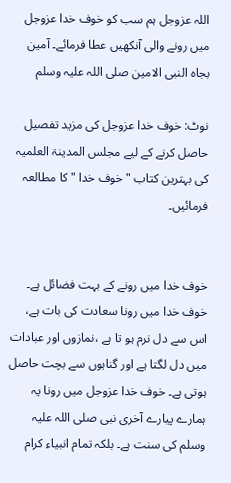اللہ عزوجل ہم سب کو خوف خدا عزوجل میں رونے والی آنکھیں عطا فرمائے۔ آمین بجاہ النبی الامین صلی اللہ علیہ وسلم

نوٹ: خوف خدا عزوجل کی مزید تفصیل حاصل کرنے کے لیے مجلس المدینۃ العلمیہ کی بہترین کتاب "خوف خدا "کا مطالعہ فرمائیں۔


خوف خدا میں رونے کے بہت فضائل ہے۔ خوف خدا میں رونا سعادت کی بات ہے، اس سے دل نرم ہو تا ہے ،نمازوں اور عبادات میں دل لگتا ہے اور گناہوں سے بچت حاصل ہوتی ہے۔ خوف خدا عزوجل میں رونا یہ ہمارے پیارے آخری نبی صلی اللہ علیہ وسلم کی سنت ہے۔ بلکہ تمام انبیاء کرام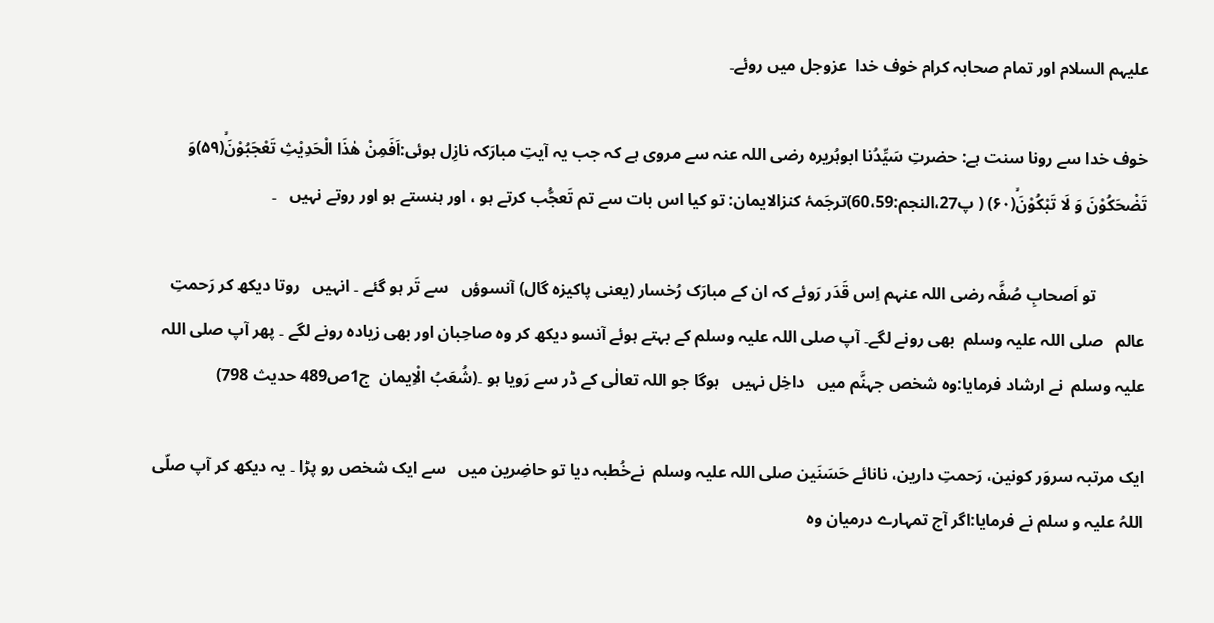علیہم السلام اور تمام صحابہ کرام خوف خدا  عزوجل میں روئے۔

خوف خدا سے رونا سنت ہے: حضرتِ سَیِّدُنا ابوہُریرہ رضی اللہ عنہ سے مروی ہے کہ جب یہ آیتِ مبارَکہ نازِل ہوئی:اَفَمِنْ هٰذَا الْحَدِیْثِ تَعْجَبُوْنَۙ(۵۹)وَ تَضْحَكُوْنَ وَ لَا تَبْكُوْنَۙ(۶۰) ( پ27،النجم:60،59)ترجَمۂ کنزالایمان: تو کیا اس بات سے تم تَعجُّب کرتے ہو ، اور ہنستے ہو اور روتے نہیں   ۔

            تو اَصحابِ صُفَّہ رضی اللہ عنہم اِس قَدَر رَوئے کہ ان کے مبارَک رُخسار (یعنی پاکیزہ گال) آنسوؤں   سے تَر ہو گئے ۔ انہیں   روتا دیکھ کر رَحمتِ عالم   صلی اللہ علیہ وسلم  بھی رونے لگے۔ آپ صلی اللہ علیہ وسلم کے بہتے ہوئے آنسو دیکھ کر وہ صاحِبان اور بھی زیادہ رونے لگے ۔ پھر آپ صلی اللہ علیہ وسلم  نے ارشاد فرمایا:وہ شخص جہنَّم میں   داخِل نہیں   ہوگا جو اللہ تعالٰی کے ڈر سے رَویا ہو ۔(شُعَبُ الْاِیمان  ج1ص489 حدیث 798)

ایک مرتبہ سروَر کونین، رَحمتِ دارین، نانائے حَسَنَین صلی اللہ علیہ وسلم  نےخُطبہ دیا تو حاضِرین میں   سے ایک شخص رو پڑا ۔ یہ دیکھ کر آپ صلّی اللہُ علیہ و سلم نے فرمایا:اگر آج تمہارے درمیان وہ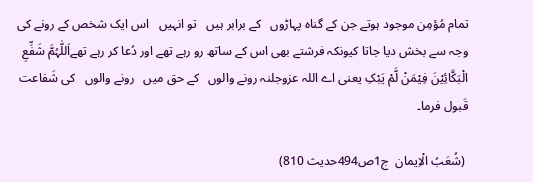تمام مُؤمِن موجود ہوتے جن کے گناہ پہاڑوں   کے برابر ہیں   تو انہیں   اس ایک شخص کے رونے کی وجہ سے بخش دیا جاتا کیونکہ فرشتے بھی اس کے ساتھ رو رہے تھے اور دُعا کر رہے تھےاَللّٰہُمَّ شَفِّعِ الْبَکَّائِیْنَ فِیْمَنْ لَّمْ یَبْکِ یعنی اے اللہ عزوجلنہ رونے والوں   کے حق میں   رونے والوں   کی شَفاعت قَبول فرما۔

 (شُعَبُ الْاِیمان  ج1ص494حدیث 810)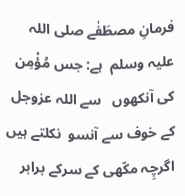فرمانِ مصطَفٰے صلی اللہ علیہ وسلم  ہے: جس مُؤْمِن کی آنکھوں   سے اللہ عزوجل کے خوف سے آنسو  نکلتے ہیں   اگرچِہ مکّھی کے سرکے برابر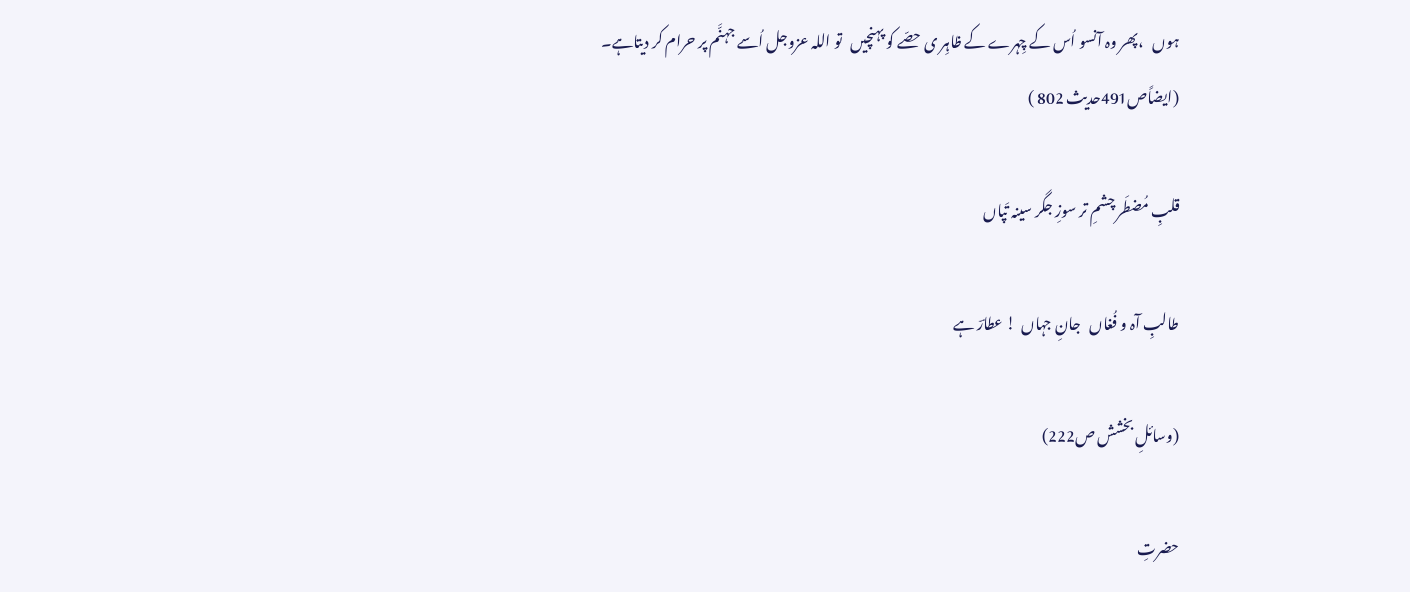ہوں   ،پھر وہ آنسو اُس کے چِہرے کے ظاہِر ی حصّے کو پہنچیں   تو اللہ عزوجل اُسے جہنَّم پر حرام کر دیتاہے۔  (ایضاًص491حدیث 802 )

قلبِ مُضطَر چشمِ تر سوزِ جگر سینہ تَپاں

طالبِ آہ و فُغاں   جانِ جہاں  ! عطارؔ ہے

(وسائلِ بخشش ص222)

حضرتِ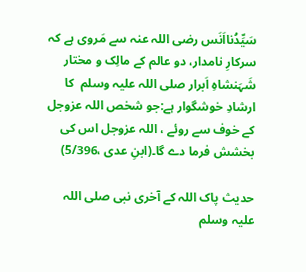سَیِّدُنااَنَس رضی اللہ عنہ سے مَروی ہے کہ سرکارِ نامدار، دو عالم کے مالِک و مختار شَہَنشاہِ اَبرار صلی اللہ علیہ وسلم  کا ارشادِ خوشگوار ہے:جو شخص اللہ عزوجل کے خوف سے روئے ، اللہ عزوجل اس کی بخشش فرما دے گا۔(ابنِ عدی ،5/396)

حدیث پاک اللہ کے آخری نبی صلی اللہ علیہ وسلم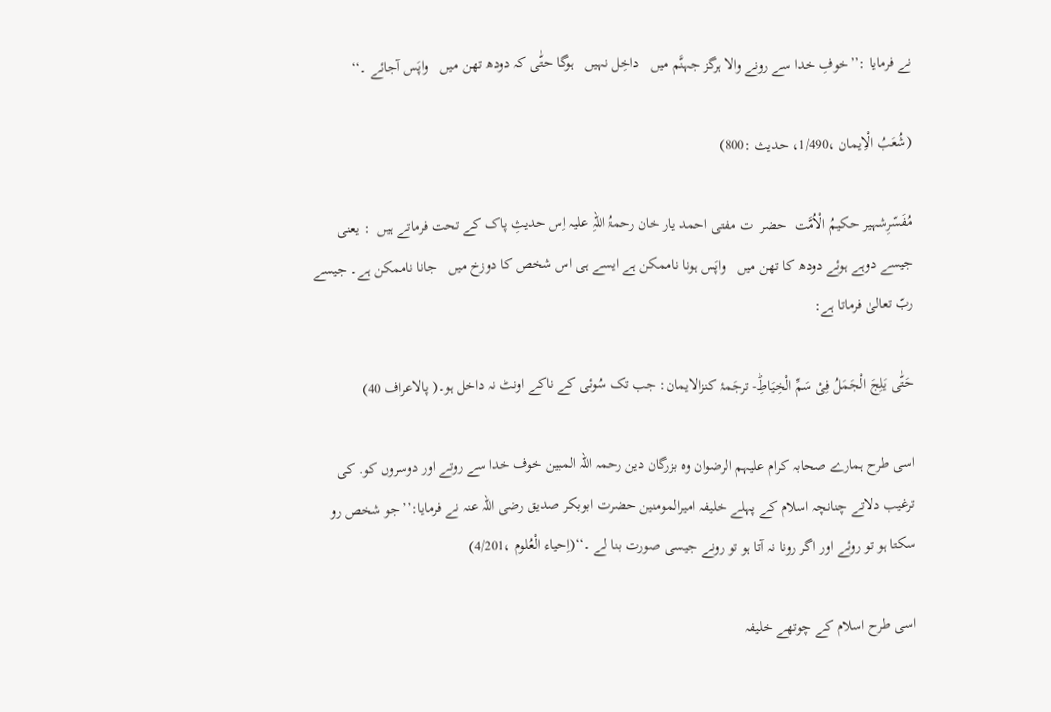نے فرمایا :’’خوفِ خدا سے رونے والا ہرگز جہنَّم میں   داخِل نہیں   ہوگا حتّٰی کہ دودھ تھن میں   واپَس آجائے ۔‘‘

(شُعَبُ الْاِیمان ،1/490، حدیث :800)

مُفَسّرِشہیر حکیمُ الْاُمَّت  حضر  ت مفتی احمد یار خان رحمۃُ اللہِ علیہ اِس حدیثِ پاک کے تحت فرماتے ہیں  : یعنی جیسے دوہے ہوئے دودھ کا تھن میں   واپَس ہونا ناممکن ہے ایسے ہی اس شخص کا دوزخ میں   جانا ناممکن ہے۔ جیسے ربّ تعالیٰ فرماتا ہے:

حَتّٰى یَلِجَ الْجَمَلُ فِیْ سَمِّ الْخِیَاطِؕ- ترجَمۂ کنزالایمان: جب تک سُوئی کے ناکے اونٹ نہ داخل ہو۔( پالاعراف 40)

اسی طرح ہمارے صحابہ کرام علیہم الرضوان وہ بزرگان دین رحمہ اللہ المبین خوف خدا سے روتے اور دوسروں کو. کی ترغیب دلاتے چنانچہ اسلام کے پہلے خلیفہ امیرالمومنین حضرت ابوبکر صدیق رضی اللہ عنہ نے فرمایا:’’جو شخص رو سکتا ہو تو روئے اور اگر رونا نہ آتا ہو تو رونے جیسی صورت بنا لے ۔‘‘(اِحیاء الْعُلوم ،4/201)

اسی طرح اسلام کے چوتھے خلیفہ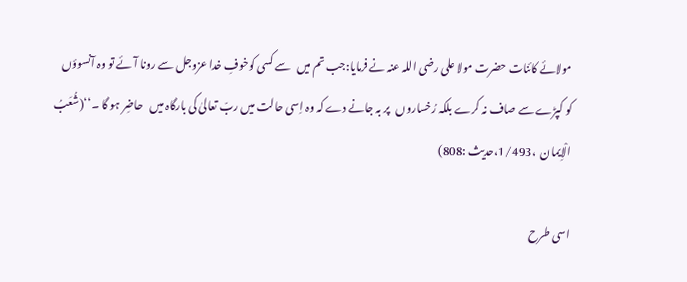مولائے کائنات حضرت مولا علی رضی اللہ عنہ نے فرمایا:جب تم میں   سے کسی کوخوفِ خدا عزوجل سے رونا آئے تو وہ آنسوؤں   کو کپڑے سے صاف نہ کرے بلکہ رُخساروں   پر بہ جانے دے کہ وہ اِسی حالت میں ربّ تعالیٰ کی بارگاہ میں   حاضِر ہو گا ۔‘‘(شُعَبُ الْاِیمان  ،1/493،حدیث :808)

اسی طرح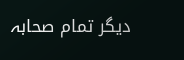دیگر تمام صحابہ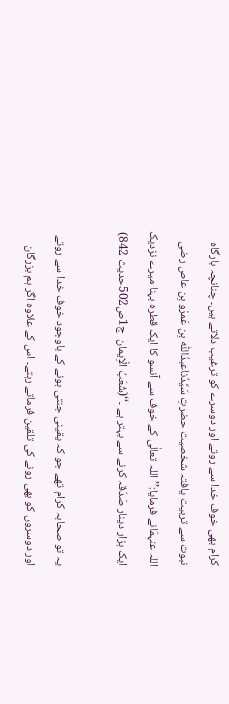کرام بھی خوف خدا سے روتے اور دوسرے کو ترغیب دلاتے ہیں۔ چنانچہ بارگاہ نبوت سے تربیت یافتہ شخصیت حضرتِ سَیِّدُناعبدُاللّٰہ بِن عَمرْو بِن عاص رضی اللہ عنہمَانے فرمایا:’’اللہ تعالٰی کے خوف سے آنسو کا ایک قطرہ بہنا میرے نزدیک ایک ہزار دینار صَدَقہ کرنے سے بہتر ہے ۔‘‘(شُعَبُ الْاِیمان  ج1ص502حدیث 842)

یہ تو صحابہ کرام تھے جو کہ یقینی جنتی ہونے کے باوجود خوف خدا سے روتے اور دوسروں کو بھی رونے کی تلقین فرماتے رہتے۔ اس کے علاوہ اگر ہم بزرگان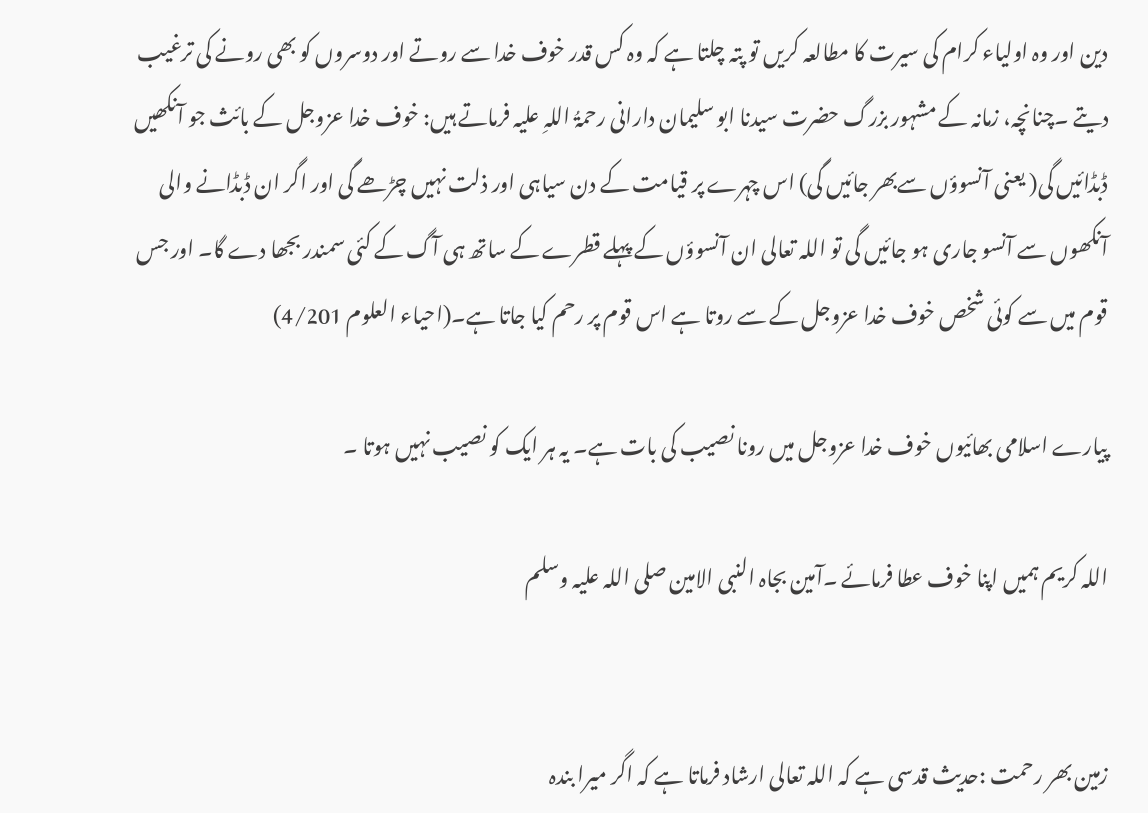دین اور وہ اولیاء کرام کی سیرت کا مطالعہ کریں تو پتہ چلتا ہے کہ وہ کس قدر خوف خدا سے روتے اور دوسروں کو بھی رونے کی ترغیب دیتے ۔چنانچہ، زمانہ کے مشہور بزرگ حضرت سیدنا ابو سلیمان دارانی رحمۃُ اللہِ علیہ فرماتے ہیں: خوف خدا عزوجل کے بائث جو آنکھیں ڈبڈائیں گی( یعنی آنسوؤں سےبھر جائیں گی) اس چہرے پر قیامت کے دن سیاہی اور ذلت نہیں چڑھے گی اور اگر ان ڈبڈانے والی آنکھوں سے آنسو جاری ہو جائیں گی تو اللہ تعالی ان آنسوؤں کے پہلے قطرے کے ساتھ ہی آگ کے کئی سمندر بجھا دے گا۔ اور جس قوم میں سے کوئی شخص خوف خدا عزوجل کے سے روتا ہے اس قوم پر رحم کیا جاتا ہے۔(احیاء العلوم 4/201)

پیارے اسلامی بھائیوں خوف خدا عزوجل میں رونا نصیب کی بات ہے۔ یہ ہر ایک کو نصیب نہیں ہوتا ۔

اللہ کریم ہمیں اپنا خوف عطا فرمائے ۔آمین بجاہ النبی الامین صلی اللہ علیہ وسلم


زمین بھر رحمت :حدیث قدسی ہے کہ اللہ تعالی ارشاد فرماتا ہے کہ اگر میرا بندہ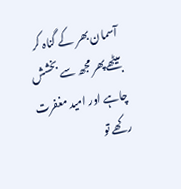آسمان بھر کے گناہ کر بیٹھےپھر مجھ سے بخشش چاہے اور امید مغفرت رکھے تو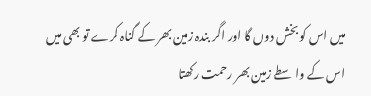میں اس کو بخش دوں گا اور اگر بندہ زمین بھر کے گناہ کرے تو بھی میں اس کے واسطے زمین بھر رحمت رکھتا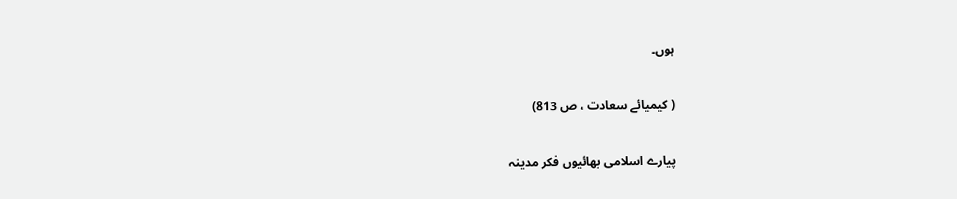ہوں۔

( کیمیائے سعادت ، ص 813)

پیارے اسلامی بھائیوں فکر مدینہ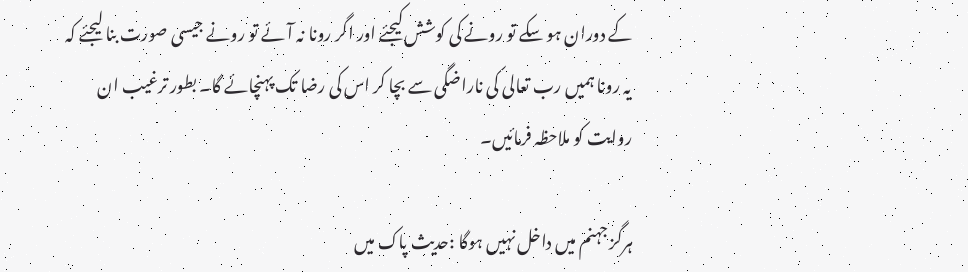کے دوران ہو سکے تو رونے کی کوشش کیجئے اور اگر رونا نہ آئے تو رونے جیسی صورت بنا لیجئے کہ یہ رونا ہمیں رب تعالی کی ناراضگی سے بچا کر اس کی رضا تک پہنچائے گا۔ بطور ترغیب ان روایت کو ملاحظہ فرمائیں۔

ہرگز جہنم میں داخل نہیں ہوگا :حدیث پاک میں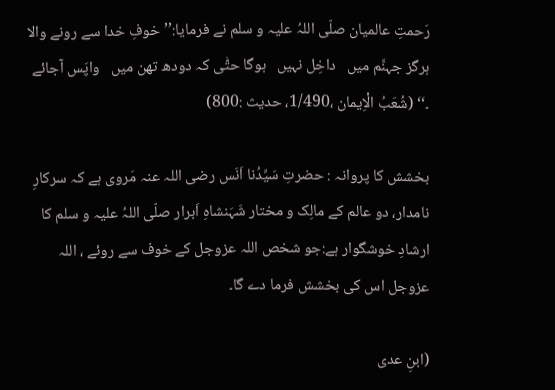رَحمتِ عالمیان صلّی اللہُ علیہ و سلم نے فرمایا:’’خوفِ خدا سے رونے والا ہرگز جہنَّم میں   داخِل نہیں   ہوگا حتّٰی کہ دودھ تھن میں   واپَس آجائے ۔‘‘ (شُعَبُ الْاِیمان ،1/490، حدیث :800)

بخشش کا پروانہ : حضرتِ سَیِّدُنا اَنَس رضی اللہ عنہ مَروی ہے کہ سرکارِ نامدار، دو عالم کے مالِک و مختار شَہَنشاہِ اَبرار صلّی اللہُ علیہ و سلم کا ارشادِ خوشگوار ہے:جو شخص اللہ عزوجل کے خوف سے روئے ، اللہ عزوجل اس کی بخشش فرما دے گا۔

(ابنِ عدی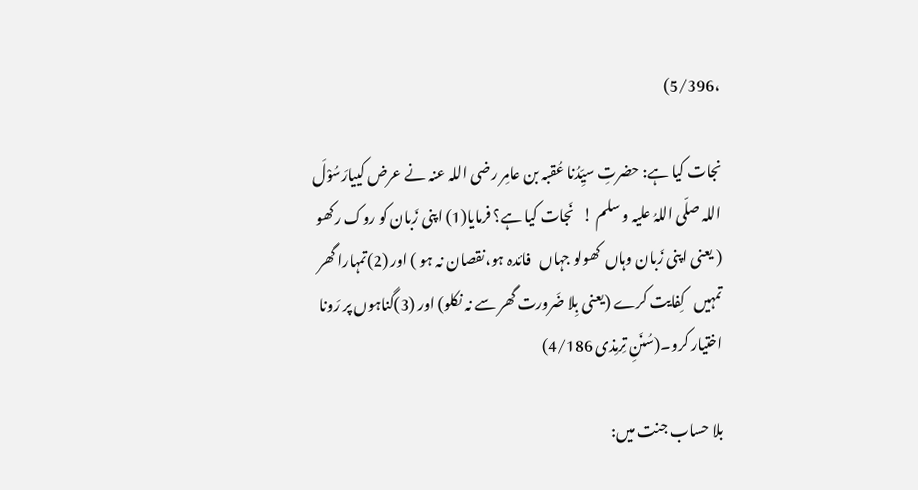،5/396)

نجات کیا ہے: حضرتِ سیِّدُنا عُقبہ بن عامِر رضی اللہ عنہ نے عرض کییارَسُوْلَ اللہ صلّی اللہُ علیہ و سلم !   نَجات کیا ہے؟ فرمایا(1) اپنی زَبان کو روک رکھو ( یعنی اپنی زَبان وہاں  کھولو جہاں   فائدہ ہو،نقصان نہ ہو ) اور (2)تمہارا گھر تمہیں   کِفایت کرے (یعنی بِلا ضَرورت گھر سے نہ نکلو) اور (3)گناہوں پر رَونا اختیار کرو۔(سُنَنِ تِرمِذی 4/186)

بلا حساب جنت میں: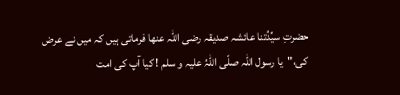حضرتِ سیِّدُتنا عائشہ صدیقہ رضی اللہ عنھا فرماتی ہیں کہ میں نے عرض کی،"یا رسول اللہ صلّی اللہُ علیہ و سلم ! کیا آپ کی امت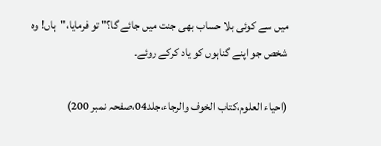میں سے کوئی بلا حساب بھی جنت میں جائے گا؟" تو فرمایا،"ہاں! وہ شخص جو اپنے گناہوں کو یاد کرکے روئے۔

(احیاء العلوم،کتاب الخوف والرجاء،جلد04،صفحہ نمبر 200)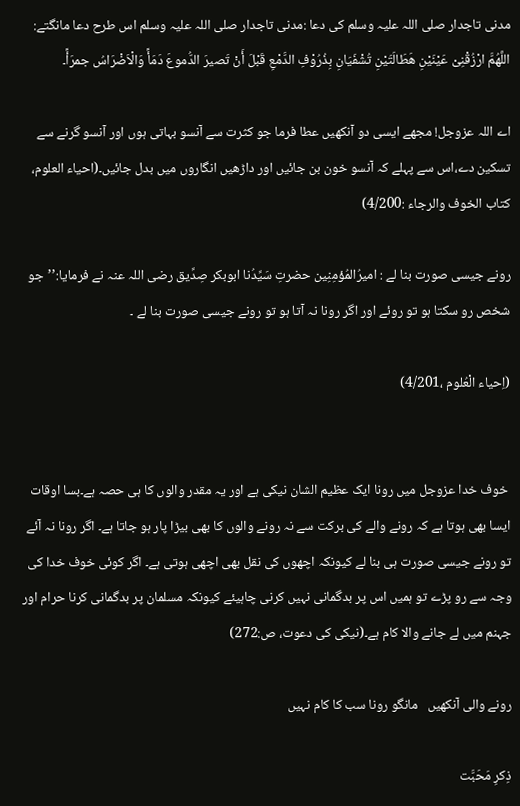مدنی تاجدار صلی اللہ علیہ وسلم کی دعا :مدنی تاجدار صلی اللہ علیہ وسلم اس طرح دعا مانگتے: اللَّهُمَّ ارْزُقْنِىْ عَيْنَيْنِ هَطَالَتَيْنِ تُشْفَيَانِ بِذُرُوْفِ الدَّمْعِ قَبْلَ أَنْ تَصيرَ الدُّموعَ دَمَأً وَالْاَضْرَاسُ جمرَأً۔

اے اللہ عزوجل! مجھے ایسی دو آنکھیں عطا فرما جو کثرت سے آنسو بہاتی ہوں اور آنسو گرنے سے تسکین دے،اس سے پہلے کہ آنسو خون بن جائیں اور داڑھیں انگاروں میں بدل جائیں۔(احیاء العلوم، کتاب الخوف والرجاء :4/200)

رونے جیسی صورت بنا لے : امیرُالمُؤمِنِین حضرتِ سَیِّدُنا ابوبکر صِدِّیق رضی اللہ عنہ نے فرمایا:’’جو شخص رو سکتا ہو تو روئے اور اگر رونا نہ آتا ہو تو رونے جیسی صورت بنا لے ۔

(اِحیاء الْعُلوم ،4/201)


 خوف خدا عزوجل میں رونا ایک عظیم الشان نیکی ہے اور یہ مقدر والوں کا ہی حصہ ہے۔بسا اوقات ایسا بھی ہوتا ہے کہ رونے والے کی برکت سے نہ رونے والوں کا بھی بیڑا پار ہو جاتا ہے۔ اگر رونا نہ آئے تو رونے جیسی صورت ہی بنا لے کیونکہ اچھوں کی نقل بھی اچھی ہوتی ہے۔ اگر کوئی خوف خدا کی وجہ سے رو پڑے تو ہمیں اس پر بدگمانی نہیں کرنی چاہیئے کیونکہ مسلمان پر بدگمانی کرنا حرام اور جہنم میں لے جانے والا کام ہے۔(نیکی کی دعوت، ص:272)

رونے والی آنکھیں   مانگو رونا سب کا کام نہیں

ذِکرِ مَحَبَّت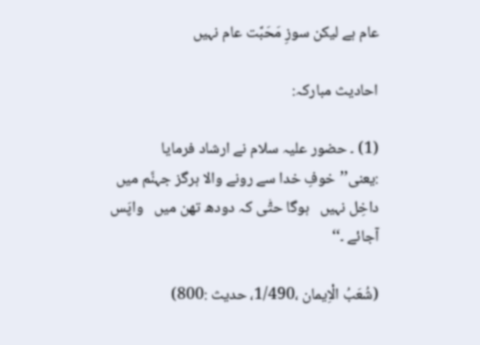عام ہے لیکن سوزِ مَحَبَّت عام نہیں

احادیث مبارکہ:

(1) ۔ حضور علیہ سلام نے ارشاد فرمایا :یعنی’’خوفِ خدا سے رونے والا ہرگز جہنَّم میں   داخِل نہیں   ہوگا حتّٰی کہ دودھ تھن میں   واپَس آجائے ۔‘‘

(شُعَبُ الْاِیمان ،1/490، حدیث :800)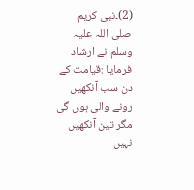(2)۔نبی کریم صلی اللہ علیہ وسلم نے ارشاد فرمایا :قیامت کے دن سب آنکھیں رونے والی ہوں گی مگر تین آنکھیں نہیں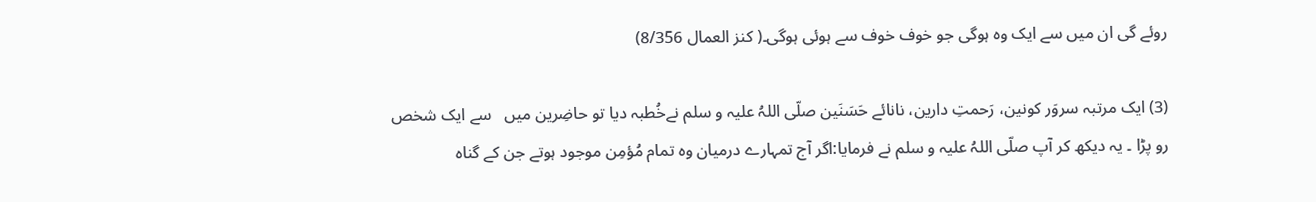روئے گی ان میں سے ایک وہ ہوگی جو خوف خوف سے ہوئی ہوگی۔( کنز العمال 8/356)

(3) ایک مرتبہ سروَر کونین، رَحمتِ دارین، نانائے حَسَنَین صلّی اللہُ علیہ و سلم نےخُطبہ دیا تو حاضِرین میں   سے ایک شخص رو پڑا ۔ یہ دیکھ کر آپ صلّی اللہُ علیہ و سلم نے فرمایا:اگر آج تمہارے درمیان وہ تمام مُؤمِن موجود ہوتے جن کے گناہ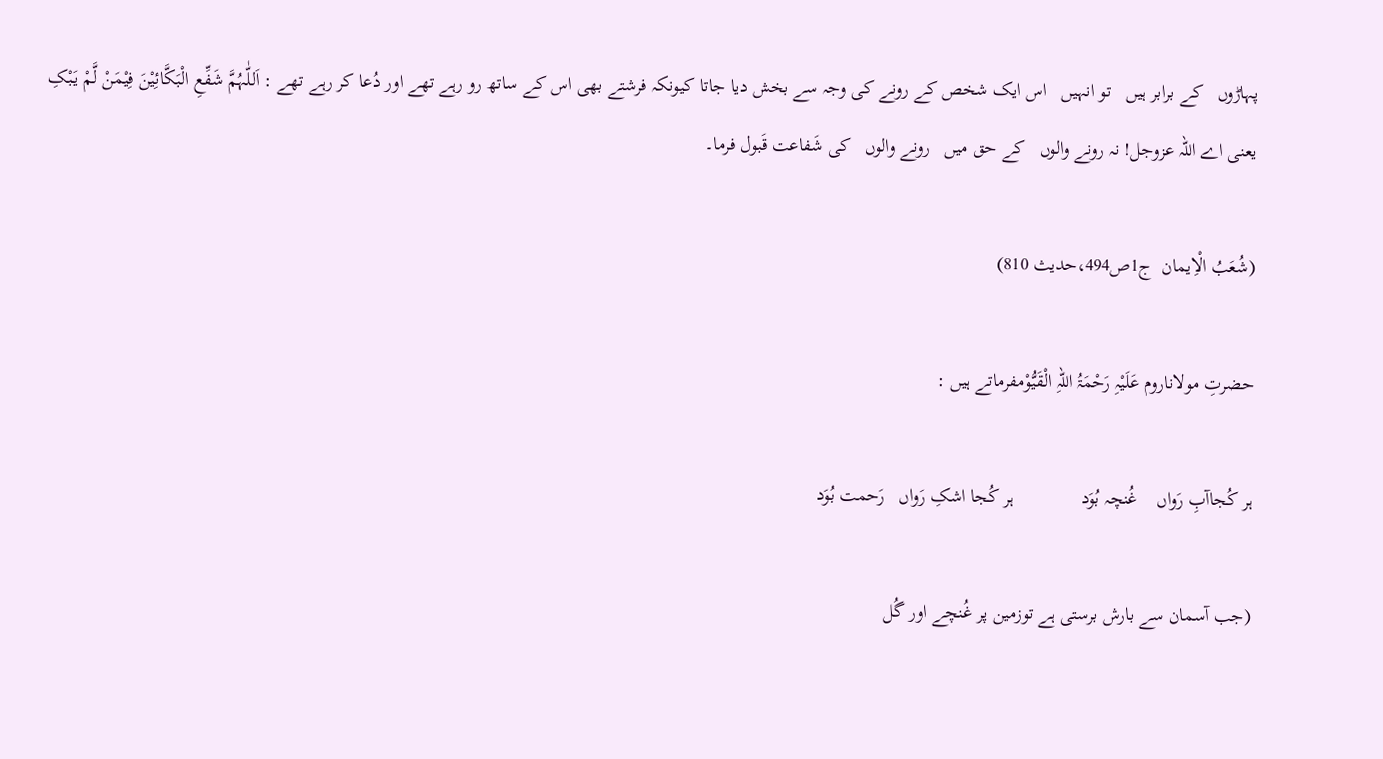پہاڑوں   کے برابر ہیں   تو انہیں   اس ایک شخص کے رونے کی وجہ سے بخش دیا جاتا کیونکہ فرشتے بھی اس کے ساتھ رو رہے تھے اور دُعا کر رہے تھے : اَللّٰہُمَّ شَفِّعِ الْبَکَّائِیْنَ فِیْمَنْ لَّمْ یَبْکِ یعنی اے اللہ عزوجل! نہ رونے والوں   کے حق میں   رونے والوں   کی شَفاعت قَبول فرما۔

(شُعَبُ الْاِیمان  ج1ص494،حدیث 810)

حضرتِ مولاناروم عَلَیْہِ رَحْمَۃُ اللہِ الْقَیُّوْمفرماتے ہیں :

ہر کُجاآبِ رَواں    غُنچہ بُوَد              ہر کُجا اشکِ رَواں   رَحمت بُوَد

(جب آسمان سے بارش برستی ہے توزمین پر غُنچے اور گُل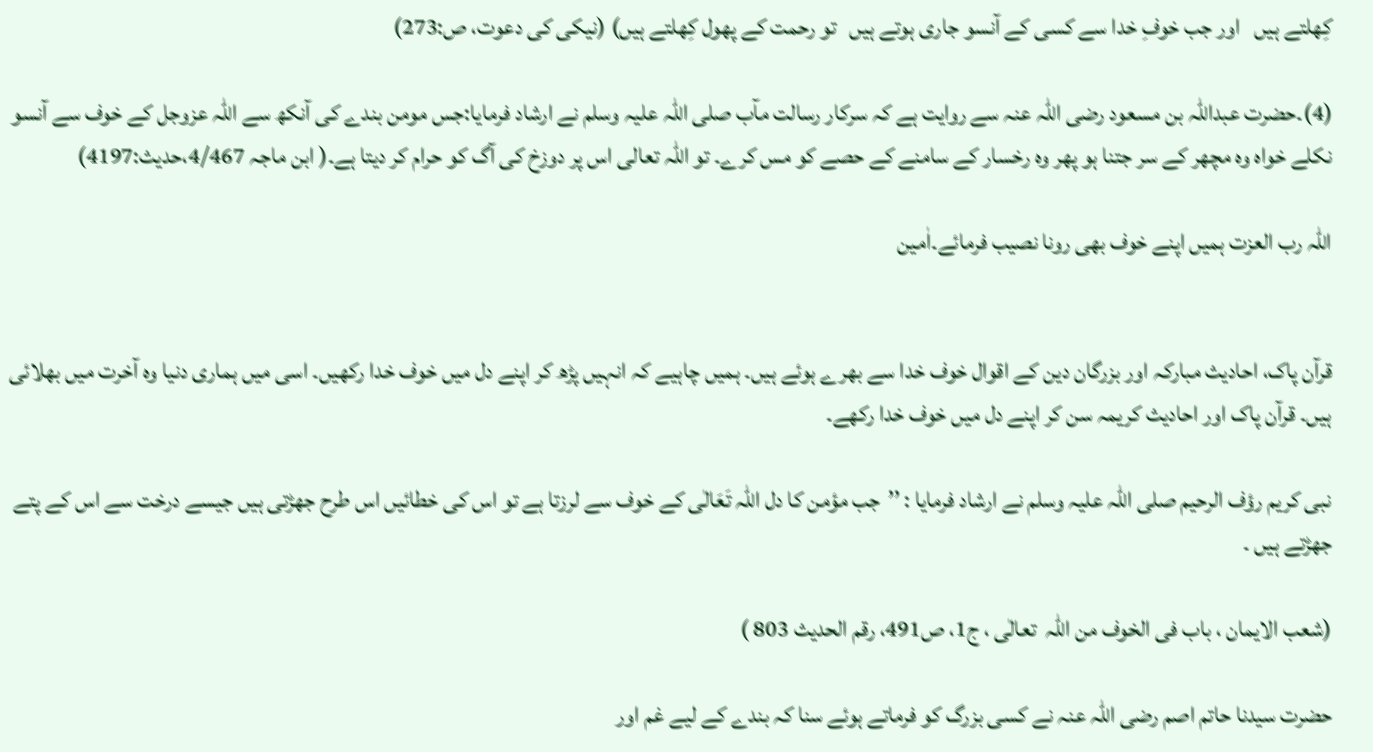کِھلتے ہیں   اور جب خوفِ خدا سے کسی کے آنسو جاری ہوتے ہیں   تو رحمت کے پھول کِھلتے ہیں) (نیکی کی دعوت، ص:273)

(4)۔حضرت عبداللہ بن مسعود رضی اللہ عنہ سے روایت ہے کہ سرکار رسالت مآب صلی اللہ علیہ وسلم نے ارشاد فرمایا:جس مومن بندے کی آنکھ سے اللہ عزوجل کے خوف سے آنسو نکلے خواہ وہ مچھر کے سر جتنا ہو پھر وہ رخسار کے سامنے کے حصے کو مس کرے۔ تو اللہ تعالی اس پر دوزخ کی آگ کو حرام کر دیتا ہے۔( ابن ماجہ 4/467،حدیث:4197)

اللہ رب العزت ہمیں اپنے خوف بھی رونا نصیب فرمائے۔اٰمین


قرآن پاک، احادیث مبارکہ اور بزرگان دین کے اقوال خوف خدا سے بھرے ہوئے ہیں۔ ہمیں چاہیے کہ انہیں پڑھ کر اپنے دل میں خوف خدا رکھیں۔ اسی میں ہماری دنیا وہ آخرت میں بھلائی ہیں۔ قرآن پاک اور احادیث کریمہ سن کر اپنے دل میں خوف خدا رکھے۔

نبی کریم رؤف الرحیم صلی اللہ علیہ وسلم نے ارشاد فرمایا : ’’جب مؤمن کا دل اللہ تَعَالٰی کے خوف سے لرزتا ہے تو اس کی خطائیں اس طرح جھڑتی ہیں جیسے درخت سے اس کے پتے جھڑتے ہیں ۔

(شعب الایمان ، باب فی الخوف من اللہ  تعالٰی ، ج1، ص491، رقم الحدیث 803 )

حضرت سیدنا حاتم اصم رضی اللہ عنہ نے کسی بزرگ کو فرماتے ہوئے سنا کہ بندے کے لیے غم اور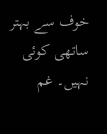خوف سے بہتر ساتھی کوئی نہیں۔ غم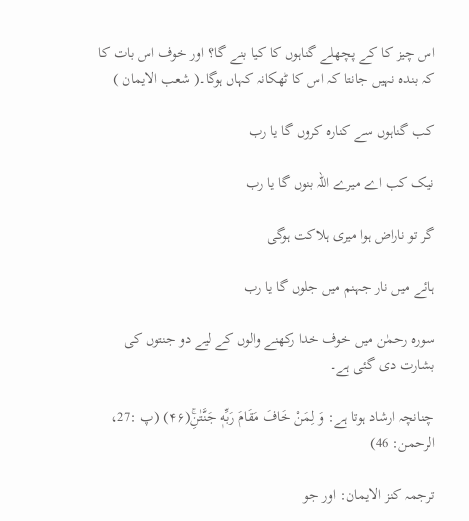اس چیز کا کے پچھلے گناہوں کا کیا بنے گا؟ اور خوف اس بات کا کہ بندہ نہیں جانتا کہ اس کا ٹھکانہ کہاں ہوگا۔( شعب الایمان )

کب گناہوں سے کنارہ کروں گا یا رب

نیک کب اے میرے اللہ بنوں گا یا رب

گر تو ناراض ہوا میری ہلاکت ہوگی

ہائے میں نار جہنم میں جلوں گا یا رب

سورہ رحمٰن میں خوف خدا رکھنے والوں کے لیے دو جنتوں کی بشارت دی گئی ہے۔

چنانچہ ارشاد ہوتا ہے: وَ لِمَنْ خَافَ مَقَامَ رَبِّهٖ جَنَّتٰنِۚ(۴۶) (پ :27، الرحمن: 46)

ترجمہ کنز الایمان: اور جو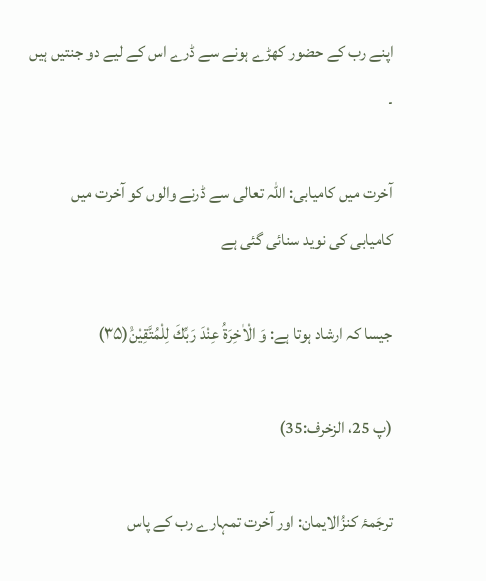اپنے رب کے حضور کھڑے ہونے سے ڈرے اس کے لیے دو جنتیں ہیں ۔

آخرت میں کامیابی: اللہ تعالی سے ڈرنے والوں کو آخرت میں کامیابی کی نوید سنائی گئی ہے

جیسا کہ ارشاد ہوتا ہے: وَ الْاٰخِرَةُ عِنْدَ رَبِّكَ لِلْمُتَّقِیْنَ۠(۳۵)

(پ 25، الزخرف:35)

ترجَمۂ کنزُالایمان: اور آخرت تمہارے رب کے پاس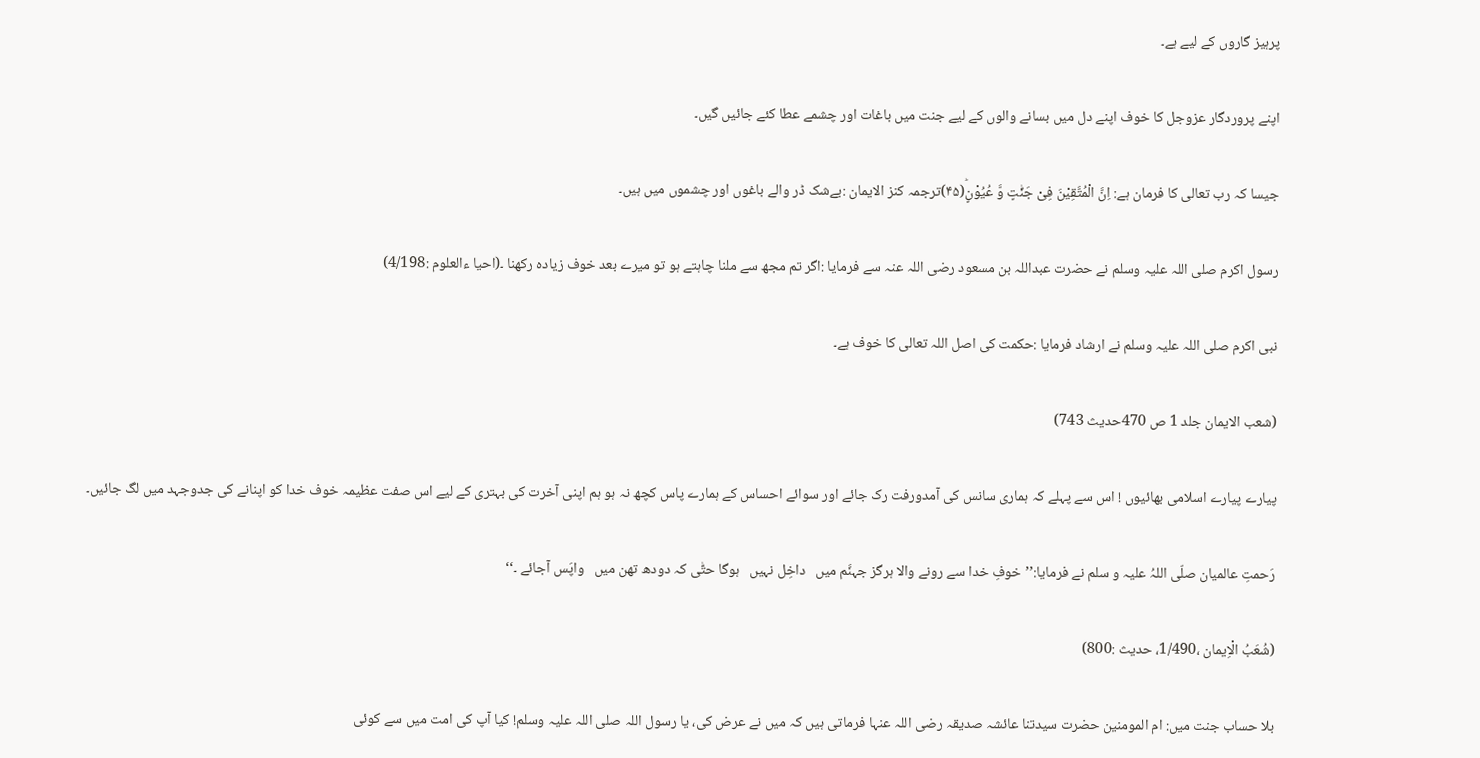پرہیز گاروں کے لیے ہے۔

اپنے پروردگار عزوجل کا خوف اپنے دل میں بسانے والوں کے لیے جنت میں باغات اور چشمے عطا کئے جائیں گیں۔

جیسا کہ رب تعالی کا فرمان ہے: اِنَّ الْمُتَّقِیْنَ فِیْ جَنّٰتٍ وَّ عُیُوْنٍؕ(۴۵)ترجمہ کنز الایمان :بےشک ڈر والے باغوں اور چشموں میں ہیں۔

رسول اکرم صلی اللہ علیہ وسلم نے حضرت عبداللہ بن مسعود رضی اللہ عنہ سے فرمایا :اگر تم مجھ سے ملنا چاہتے ہو تو میرے بعد خوف زیادہ رکھنا ۔(احیا ءالعلوم :4/198)

نبی اکرم صلی اللہ علیہ وسلم نے ارشاد فرمایا :حکمت کی اصل اللہ تعالی کا خوف ہے۔

(شعب الایمان جلد 1 ص 470حدیث 743)

پیارے پیارے اسلامی بھائیوں ! اس سے پہلے کہ ہماری سانس کی آمدورفت رک جائے اور سوائے احساس کے ہمارے پاس کچھ نہ ہو ہم اپنی آخرت کی بہتری کے لیے اس صفت عظیمہ خوف خدا کو اپنانے کی جدوجہد میں لگ جائیں۔

رَحمتِ عالمیان صلّی اللہُ علیہ و سلم نے فرمایا:’’خوفِ خدا سے رونے والا ہرگز جہنَّم میں   داخِل نہیں   ہوگا حتّٰی کہ دودھ تھن میں   واپَس آجائے ۔‘‘

(شُعَبُ الْاِیمان ،1/490، حدیث :800)

بلا حساب جنت میں: ام المومنین حضرت سیدتنا عائشہ صدیقہ رضی اللہ عنہا فرماتی ہیں کہ میں نے عرض کی، یا رسول اللہ صلی اللہ علیہ وسلم! کیا آپ کی امت میں سے کوئی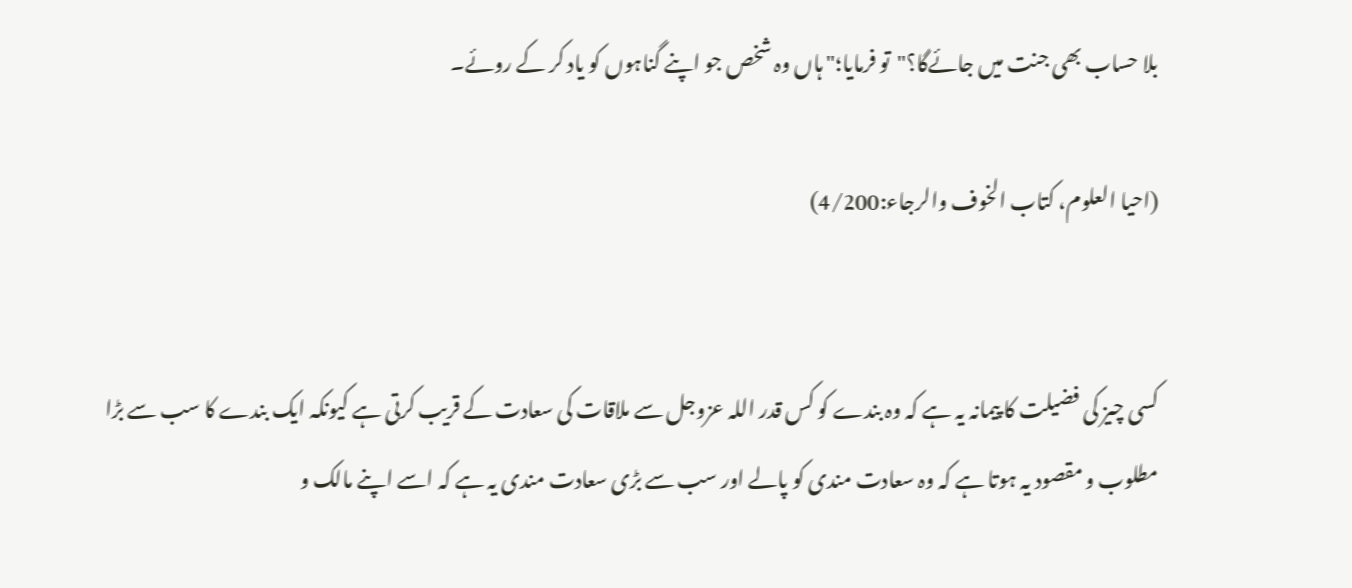بلا حساب بھی جنت میں جائےگا؟"تو فرمایا؛" ہاں وہ شخص جو اپنے گناہوں کو یاد کر کے روئے۔

(احیا العلوم، کتاب الخوف والرجاء:4/200)


کسی چیز کی فضیلت کا پیمانہ یہ ہے کہ وہ بندے کو کس قدر اللہ عزوجل سے ملاقات کی سعادت کے قریب کرتی ہے کیونکہ ایک بندے کا سب سے بڑا مطلوب و مقصود یہ ہوتا ہے کہ وہ سعادت مندی کو پالے اور سب سے بڑی سعادت مندی یہ ہے کہ اسے اپنے مالک و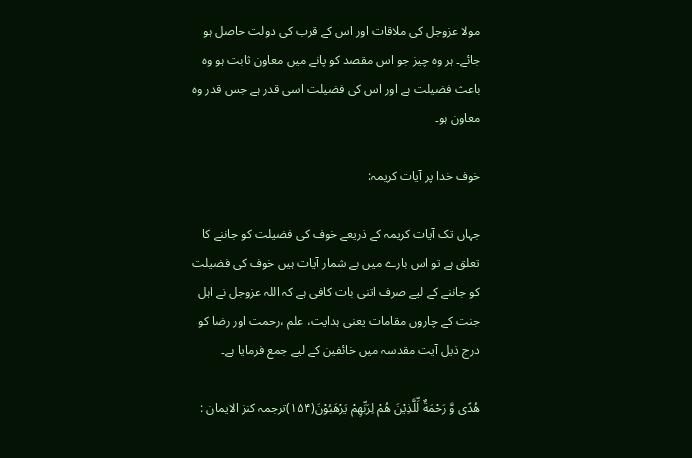مولا عزوجل کی ملاقات اور اس کے قرب کی دولت حاصل ہو جائے۔ ہر وہ چیز جو اس مقصد کو پانے میں معاون ثابت ہو وہ باعث فضیلت ہے اور اس کی فضیلت اسی قدر ہے جس قدر وہ معاون ہو۔

خوف خدا پر آیات کریمہ:

جہاں تک آیات کریمہ کے ذریعے خوف کی فضیلت کو جاننے کا تعلق ہے تو اس بارے میں بے شمار آیات ہیں خوف کی فضیلت کو جاننے کے لیے صرف اتنی بات کافی ہے کہ اللہ عزوجل نے اہل جنت کے چاروں مقامات یعنی ہدایت، علم ،رحمت اور رضا کو درج ذیل آیت مقدسہ میں خائفین کے لیے جمع فرمایا ہے۔

هُدًى وَّ رَحْمَةٌ لِّلَّذِیْنَ هُمْ لِرَبِّهِمْ یَرْهَبُوْنَ(۱۵۴)ترجمہ کنز الایمان :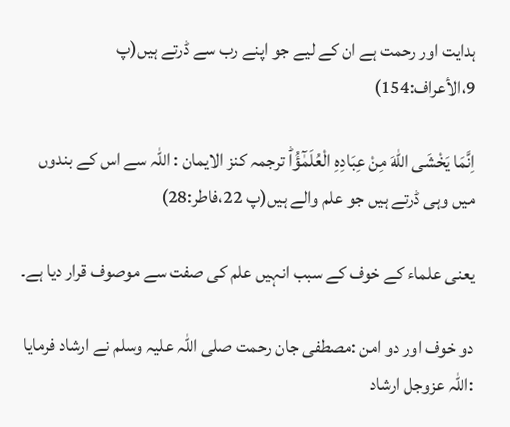ہدایت اور رحمت ہے ان کے لیے جو اپنے رب سے ڈرتے ہیں(پ 9،الأعراف:154)

اِنَّمَا یَخْشَى اللّٰهَ مِنْ عِبَادِهِ الْعُلَمٰٓؤُاؕ ترجمہ کنز الایمان : اللہ سے اس کے بندوں میں وہی ڈرتے ہیں جو علم والے ہیں(پ 22،فاطر:28)

یعنی علماء کے خوف کے سبب انہیں علم کی صفت سے موصوف قرار دیا ہے۔

دو خوف اور دو امن :مصطفی جان رحمت صلی اللہ علیہ وسلم نے ارشاد فرمایا :اللہ عزوجل ارشاد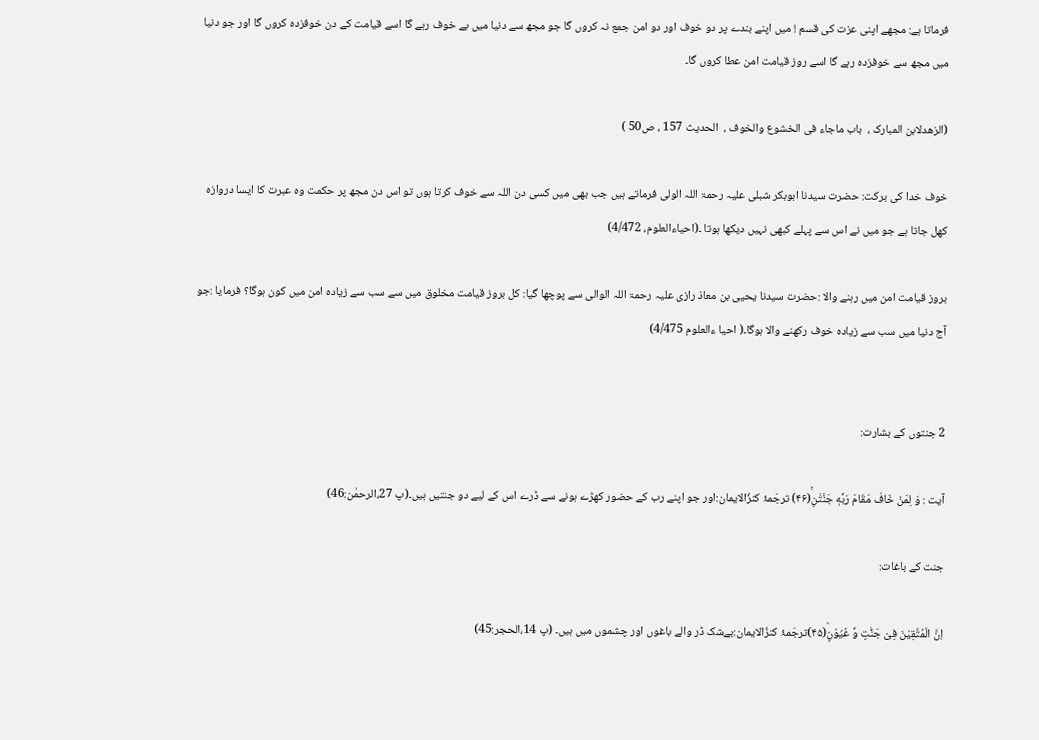فرماتا ہے: مجھے اپنی عزت کی قسم ! میں اپنے بندے پر دو خوف اور دو امن جمع نہ کروں گا جو مجھ سے دنیا میں بے خوف رہے گا اسے قیامت کے دن خوفزدہ کروں گا اور جو دنیا میں مجھ سے خوفزدہ رہے گا اسے روز قیامت امن عطا کروں گا۔

(الزھدلابن المبارک ،  باب ماجاء فی الخشوع والخوف ،  الحدیث 157 ، ص50 )

خوف خدا کی برکت: حضرت سیدنا ابوبکر شبلی علیہ رحمۃ اللہ الولی فرماتے ہیں جب بھی میں کسی دن اللہ سے خوف کرتا ہوں تو اس دن مجھ پر حکمت وہ عبرت کا ایسا دروازہ کھل جاتا ہے جو میں نے اس سے پہلے کبھی نہیں دیکھا ہوتا ۔(احیاءالعلوم، 4/472)

بروز قیامت امن میں رہنے والا :حضرت سیدنا یحیی بن معاذ رازی علیہ رحمۃ اللہ الوالی سے پوچھا گیا: کل بروز قیامت مخلوق میں سے سب سے زیادہ امن میں کون ہوگا؟ فرمایا :جو آج دنیا میں سب سے زیادہ خوف رکھنے والا ہوگا۔( احیا ءالعلوم 4/475)


2 جنتوں کے بشارت:

آیت : وَ لِمَنْ خَافَ مَقَامَ رَبِّهٖ جَنَّتٰنِۚ(۴۶) ترجَمۂ کنزُالایمان:اور جو اپنے رب کے حضور کھڑے ہونے سے ڈرے اس کے لیے دو جنتیں ہیں۔(پ 27،الرحمٰن:46)

جنت کے باغات:

اِنَّ الْمُتَّقِیْنَ فِیْ جَنّٰتٍ وَّ عُیُوْنٍؕ(۴۵)ترجَمۂ کنزُالایمان:بےشک ڈر والے باغوں اور چشموں میں ہیں۔ (پ 14،الحجر:45)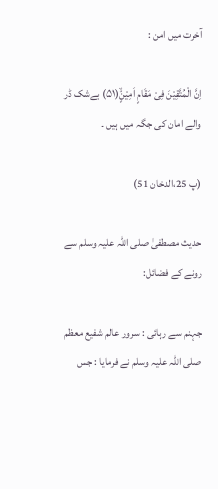آخرت میں امن :

اِنَّ الْمُتَّقِیْنَ فِیْ مَقَامٍ اَمِیْنٍۙ(۵۱) بےشک ڈر والے امان کی جگہ میں ہیں ۔

(پ 25،الدخان 51)

حدیث مصطفیٰ صلی اللہ علیہ وسلم سے رونے کے فضائل:

جہنم سے رہائی : سرور عالم شفیع معظم صلی اللہ علیہ وسلم نے فرمایا : جس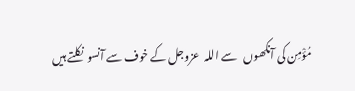مُؤْمِن کی آنکھوں   سے اللہ  عزوجل کے خوف سے آنسو  نکلتے ہیں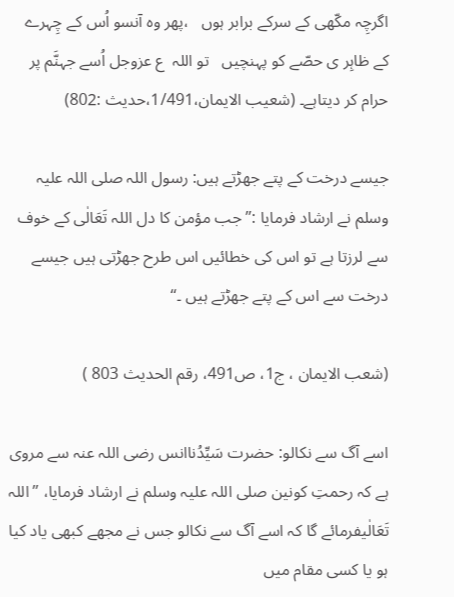اگرچِہ مکّھی کے سرکے برابر ہوں   ،پھر وہ آنسو اُس کے چِہرے کے ظاہِر ی حصّے کو پہنچیں   تو اللہ  ع عزوجل اُسے جہنَّم پر حرام کر دیتاہے۔ (شعیب الایمان،1/491،حدیث :802)

جیسے درخت کے پتے جھڑتے ہیں: رسول اللہ صلی اللہ علیہ وسلم نے ارشاد فرمایا :’’جب مؤمن کا دل اللہ تَعَالٰی کے خوف سے لرزتا ہے تو اس کی خطائیں اس طرح جھڑتی ہیں جیسے درخت سے اس کے پتے جھڑتے ہیں ۔‘‘

(شعب الایمان ، ج1، ص491، رقم الحدیث 803 )

اسے آگ سے نکالو: حضرت سَیِّدُناانس رضی اللہ عنہ سے مروی ہے کہ رحمتِ کونین صلی اللہ علیہ وسلم نے ارشاد فرمایا، ’’اللہ تَعَالٰیفرمائے گا کہ اسے آگ سے نکالو جس نے مجھے کبھی یاد کیا ہو یا کسی مقام میں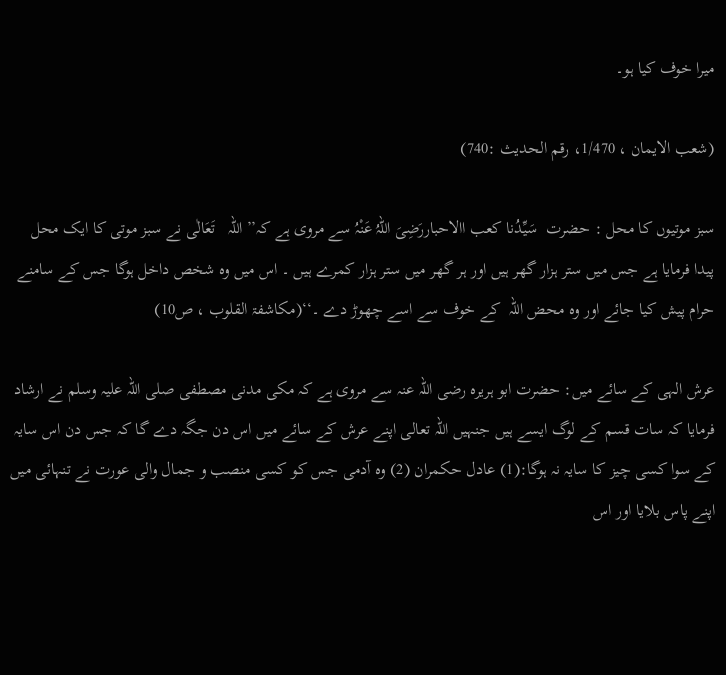میرا خوف کیا ہو۔

(شعب الایمان ، 1/470، رقم الحدیث :740)

سبز موتیوں کا محل : حضرت  سَیِّدُنا کعب االاحباررَضِیَ اللہُ عَنْہُ سے مروی ہے کہ’’ اللہ   تَعَالٰی نے سبز موتی کا ایک محل پیدا فرمایا ہے جس میں ستر ہزار گھر ہیں اور ہر گھر میں ستر ہزار کمرے ہیں ۔ اس میں وہ شخص داخل ہوگا جس کے سامنے حرام پیش کیا جائے اور وہ محض اللہ  کے خوف سے اسے چھوڑ دے ۔‘‘(مکاشفۃ القلوب ، ص10)

عرش الہی کے سائے میں: حضرت ابو ہریرہ رضی اللہ عنہ سے مروی ہے کہ مکی مدنی مصطفی صلی اللہ علیہ وسلم نے ارشاد فرمایا کہ سات قسم کے لوگ ایسے ہیں جنہیں اللہ تعالی اپنے عرش کے سائے میں اس دن جگہ دے گا کہ جس دن اس سایہ کے سوا کسی چیز کا سایہ نہ ہوگا:(1) عادل حکمران (2) وہ آدمی جس کو کسی منصب و جمال والی عورت نے تنہائی میں اپنے پاس بلایا اور اس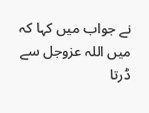نے جواب میں کہا کہ میں اللہ عزوجل سے ڈرتا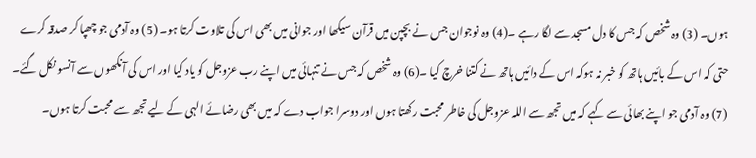ہوں۔ (3) وہ شخص کہ جس کا دل مسجد سے لگا رہے ۔(4) وہ نوجوان جس نے بچپن میں قرآن سیکھا اور جوانی میں بھی اس کی تلاوت کرتا ہو۔ (5) وہ آدمی جو چھپا کر صدقہ کرے حتی کہ اس کے بائیں ہاتھ کو خبر نہ ہوکہ اس کے دائیں ہاتھ نے کتنا خرچ کیا ۔(6) وہ شخص کہ جس نے تنہائی میں اپنے رب عزوجل کو یاد کیا اور اس کی آنکھوں سے آنسو نکل گئے۔ (7) وہ آدمی جو اپنے بھائی سے کہے کہ میں تجھ سے اللہ عزوجل کی خاطر محبت رکھتا ہوں اور دوسرا جواب دے کہ میں بھی رضائے الہی کے لیے تجھ سے محبت کرتا ہوں۔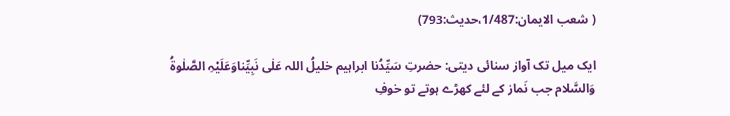( شعب الایمان:1/487،حدیث:793)

ایک میل تک آواز سنائی دیتی: حضرتِ سَیِّدُنا ابراہیم خلیلُ اللہ عَلٰی نَبِیِّناوَعَلَیْہِ الصَّلٰوۃُ وَالسَّلام جب نَماز کے لئے کھڑے ہوتے تو خوفِ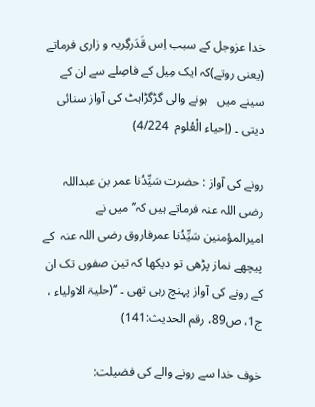خدا عزوجل کے سبب اِس قَدَرگِریہ و زاری فرماتے (یعنی روتے)کہ ایک مِیل کے فاصِلے سے ان کے سینے میں   ہونے والی گڑگڑاہٹ کی آواز سنائی دیتی ۔ (اِحیاء الْعُلوم  4/224)

رونے کی آواز : حضرت سَیِّدُنا عمر بن عبداللہ  رضی اللہ عنہ فرماتے ہیں کہ’’ میں نے امیرالمؤمنین سَیِّدُنا عمرفاروق رضی اللہ عنہ  کے پیچھے نماز پڑھی تو دیکھا کہ تین صفوں تک ان کے رونے کی آواز پہنچ رہی تھی ۔ ‘‘(حلیۃ الاولیاء ، ج1، ص89، رقم الحدیث:141)

خوف خدا سے رونے والے کی فضیلت: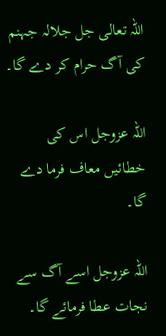اللہ تعالی جل جلالہ جہنم کی آگ حرام کر دے گا۔

اللہ عزوجل اس کی خطائیں معاف فرما دے گا۔

اللہ عزوجل اسے آگ سے نجات عطا فرمائے گا۔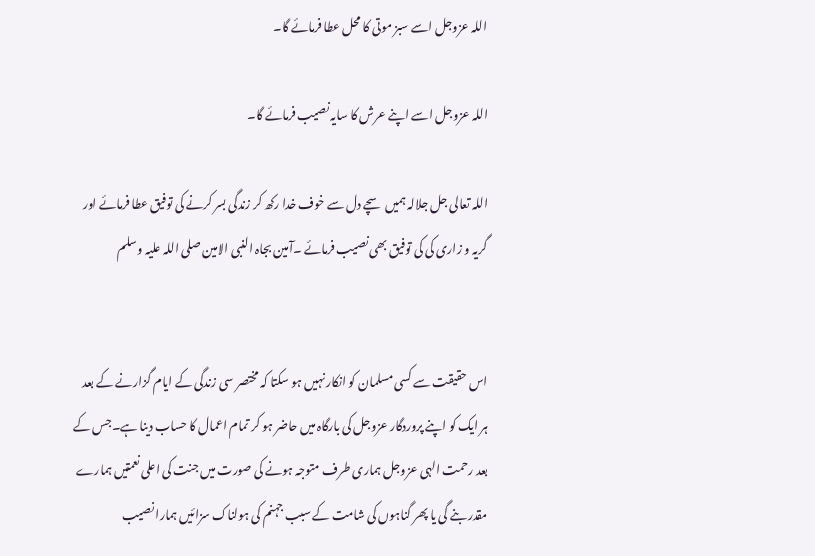اللہ عزوجل اسے سبز موتی کا محل عطا فرمائے گا۔

اللہ عزوجل اسے اپنے عرش کا سایہ نصیب فرمائے گا۔

اللہ تعالی جل جلالہ ہمیں سچے دل سے خوف خدا رکھ کر زندگی بسر کرنے کی توفیق عطا فرمائے اور گریہ و زاری کی کی توفیق بھی نصیب فرمائے ۔آمین بجاہ النبی الامین صلی اللہ علیہ وسلم


اس حقیقت سے کسی مسلمان کو انکار نہیں ہو سکتا کہ مختصر سی زندگی کے ایام گزارنے کے بعد ہر ایک کو اپنے پروردگار عزوجل کی بارگاہ میں حاضر ہو کر تمام اعمال کا حساب دینا ہے۔جس کے بعد رحمت الہی عزوجل ہماری طرف متوجہ ہونے کی صورت میں جنت کی اعلی نعمتیں ہمارے مقدر بنے گی یا پھر گناہوں کی شامت کے سبب جہنم کی ہولناک سزائیں ہمارا نصیب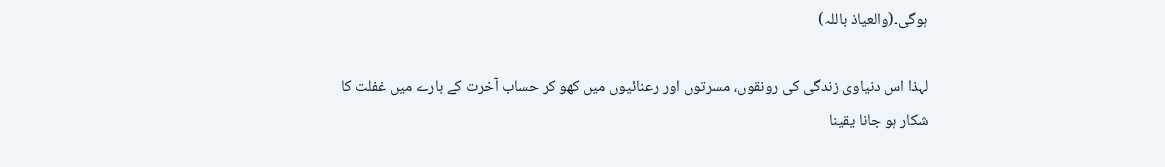ہوگی۔(والعیاذ باللہ)

لہذا اس دنیاوی زندگی کی رونقوں، مسرتوں اور رعنائیوں میں کھو کر حساب آخرت کے بارے میں غفلت کا شکار ہو جانا یقینا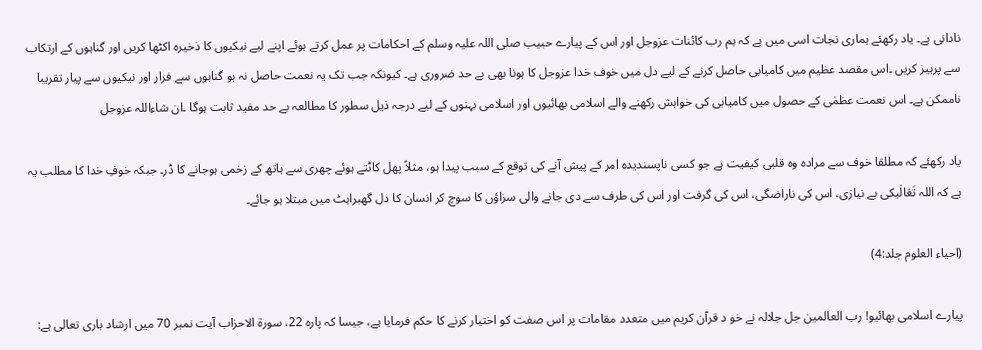نادانی ہے۔ یاد رکھئے ہماری نجات اسی میں ہے کہ ہم رب کائنات عزوجل اور اس کے پیارے حبیب صلی اللہ علیہ وسلم کے احکامات پر عمل کرتے ہوئے اپنے لیے نیکیوں کا ذخیرہ اکٹھا کریں اور گناہوں کے ارتکاب سے پرہیز کریں ۔اس مقصد عظیم میں کامیابی حاصل کرنے کے لیے دل میں خوف خدا عزوجل کا ہونا بھی بے حد ضروری ہے۔ کیونکہ جب تک یہ نعمت حاصل نہ ہو گناہوں سے فرار اور نیکیوں سے پیار تقریبا ناممکن ہے۔ اس نعمت عظمٰی کے حصول میں کامیابی کی خواہش رکھنے والے اسلامی بھائیوں اور اسلامی بہنوں کے لیے درجہ ذیل سطور کا مطالعہ بے حد مفید ثابت ہوگا ۔ان شاءاللہ عزوجل

یاد رکھئے کہ مطلقا خوف سے مرادہ وہ قلبی کیفیت ہے جو کسی ناپسندیدہ امر کے پیش آنے کی توقع کے سبب پیدا ہو، مثلاً پھل کاٹتے ہوئے چھری سے ہاتھ کے زخمی ہوجانے کا ڈر۔ جبکہ خوفِ خدا کا مطلب یہ ہے کہ اللہ تَعَالٰیکی بے نیازی، اس کی ناراضگی، اس کی گرفت اور اس کی طرف سے دی جانے والی سزاؤں کا سوچ کر انسان کا دل گھبراہٹ میں مبتلا ہو جائے۔

(احیاء العلوم جلد:4)

پیارے اسلامی بھائیو! رب العالمین جل جلالہ نے خو د قرآن کریم میں متعدد مقامات پر اس صفت کو اختیار کرنے کا حکم فرمایا ہے، جیسا کہ پارہ 22، سورۃ الاحزاب آیت نمبر 70 میں ارشاد باری تعالی ہے: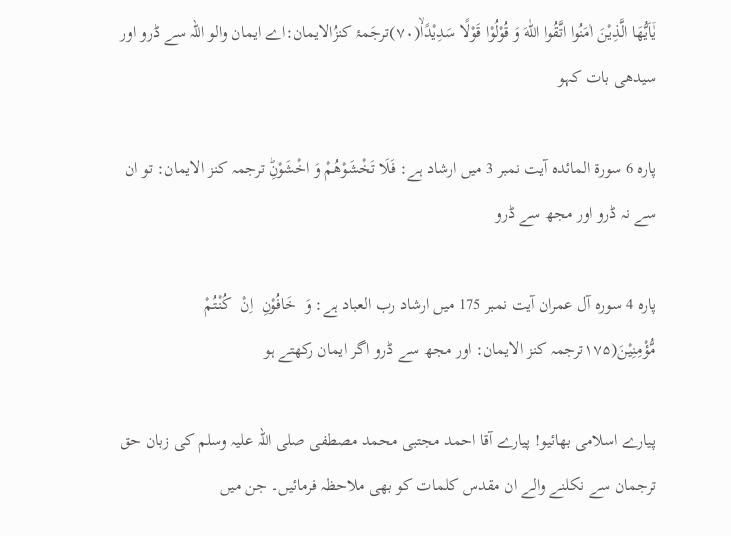یٰۤاَیُّهَا الَّذِیْنَ اٰمَنُوا اتَّقُوا اللّٰهَ وَ قُوْلُوْا قَوْلًا سَدِیْدًاۙ(۷۰)ترجَمۂ کنزُالایمان:اے ایمان والو اللہ سے ڈرو اور سیدھی بات کہو

پارہ 6 سورۃ المائدہ آیت نمبر 3 میں ارشاد ہے: فَلَا تَخْشَوْهُمْ وَ اخْشَوْنِؕ ترجمہ کنز الایمان: تو ان سے نہ ڈرو اور مجھ سے ڈرو

پارہ 4 سورہ آل عمران آیت نمبر 175 میں ارشاد رب العباد ہے: وَ  خَافُوْنِ  اِنْ  كُنْتُمْ  مُّؤْمِنِیْنَ(۱۷۵ترجمہ کنز الایمان: اور مجھ سے ڈرو اگر ایمان رکھتے ہو

پیارے اسلامی بھائیو! پیارے آقا احمد مجتبی محمد مصطفی صلی اللہ علیہ وسلم کی زبان حق ترجمان سے نکلنے والے ان مقدس کلمات کو بھی ملاحظہ فرمائیں۔ جن میں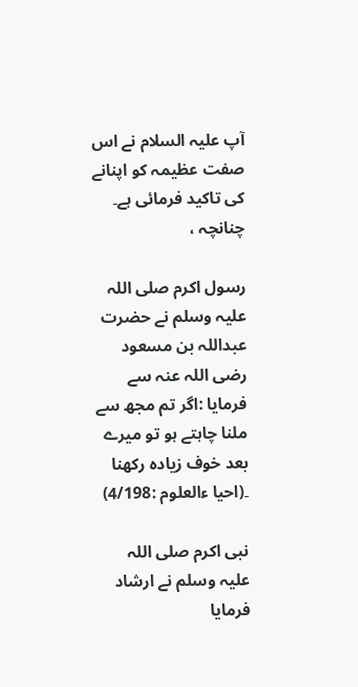آپ علیہ السلام نے اس صفت عظیمہ کو اپنانے کی تاکید فرمائی ہے۔ چنانچہ ،

رسول اکرم صلی اللہ علیہ وسلم نے حضرت عبداللہ بن مسعود رضی اللہ عنہ سے فرمایا :اگر تم مجھ سے ملنا چاہتے ہو تو میرے بعد خوف زیادہ رکھنا ۔(احیا ءالعلوم :4/198)

نبی اکرم صلی اللہ علیہ وسلم نے ارشاد فرمایا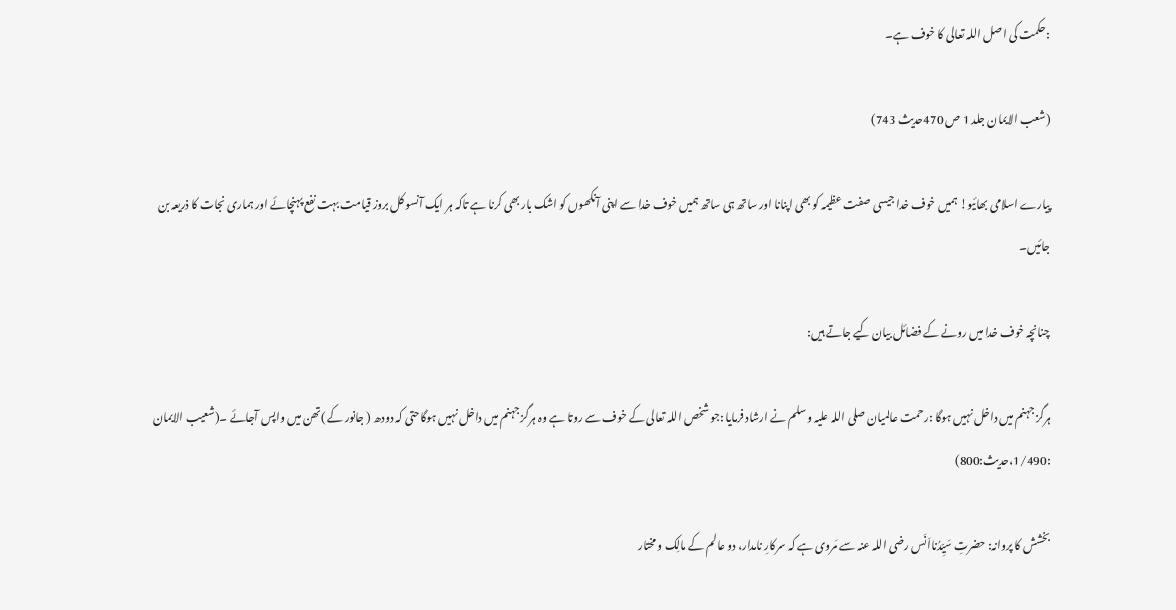:حکمت کی اصل اللہ تعالی کا خوف ہے۔

(شعب الایمان جلد 1 ص 470حدیث 743)

پیارے اسلامی بھائیو! ہمیں خوف خدا جیسی صفت عظیمہ کو بھی اپنانا اور ساتھ ہی ساتھ ہمیں خوف خدا سے اپنی آنکھوں کو اشک بار بھی کرنا ہے تاکہ ہر ایک آنسو کل بروز قیامت بہت نفع پہنچائے اور ہماری نجات کا ذریعہ بن جائیں۔

چنانچہ خوف خدا میں رونے کے فضائل بیان کیے جاتے ہیں:

ہرگز جہنم میں داخل نہیں ہوگا :رحمت عالمیان صلی اللہ علیہ وسلم نے ارشاد فرمایا :جو شخص اللہ تعالی کے خوف سے روتا ہے وہ ہرگز جہنم میں داخل نہیں ہوگاحتی کہ دودھ ( جانور کے )تھن میں واپس آجائے ۔(شعیب الایمان :1/490،حدیث:800)

بخشش کا پروانہ: حضرتِ سَیِّدُنااَنَس رضی اللہ عنہ سے مَروی ہے کہ سرکارِ نامدار، دو عالم کے مالِک و مختار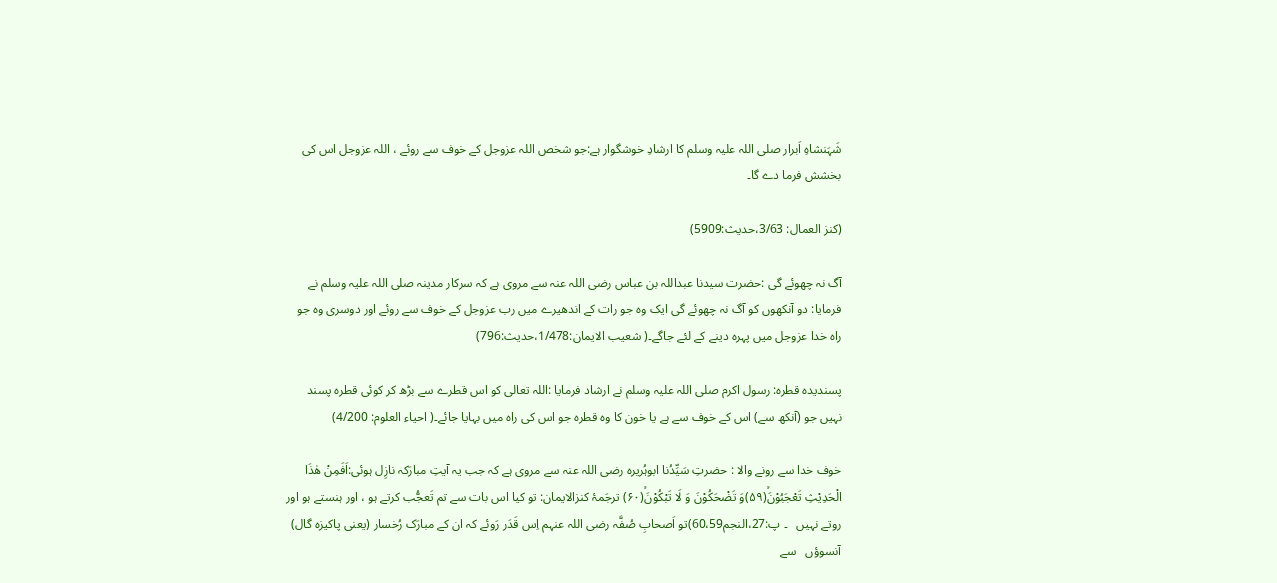شَہَنشاہِ اَبرار صلی اللہ علیہ وسلم کا ارشادِ خوشگوار ہے:جو شخص اللہ عزوجل کے خوف سے روئے ، اللہ عزوجل اس کی بخشش فرما دے گا۔

(کنز العمال: 3/63،حدیث:5909)

آگ نہ چھوئے گی :حضرت سیدنا عبداللہ بن عباس رضی اللہ عنہ سے مروی ہے کہ سرکار مدینہ صلی اللہ علیہ وسلم نے فرمایا: دو آنکھوں کو آگ نہ چھوئے گی ایک وہ جو رات کے اندھیرے میں رب عزوجل کے خوف سے روئے اور دوسری وہ جو راہ خدا عزوجل میں پہرہ دینے کے لئے جاگے۔( شعیب الایمان:1/478،حدیث:796)

پسندیدہ قطرہ: رسول اکرم صلی اللہ علیہ وسلم نے ارشاد فرمایا :اللہ تعالی کو اس قطرے سے بڑھ کر کوئی قطرہ پسند نہیں جو (آنکھ سے) اس کے خوف سے ہے یا خون کا وہ قطرہ جو اس کی راہ میں بہایا جائے۔( احیاء العلوم: 4/200)

خوف خدا سے رونے والا : حضرتِ سَیِّدُنا ابوہُریرہ رضی اللہ عنہ سے مروی ہے کہ جب یہ آیتِ مبارَکہ نازِل ہوئی:اَفَمِنْ هٰذَا الْحَدِیْثِ تَعْجَبُوْنَۙ(۵۹)وَ تَضْحَكُوْنَ وَ لَا تَبْكُوْنَۙ(۶۰) ترجَمۂ کنزالایمان: تو کیا اس بات سے تم تَعجُّب کرتے ہو ، اور ہنستے ہو اور روتے نہیں   ۔ پ:27،النجم60،59)تو اَصحابِ صُفَّہ رضی اللہ عنہم اِس قَدَر رَوئے کہ ان کے مبارَک رُخسار (یعنی پاکیزہ گال) آنسوؤں   سے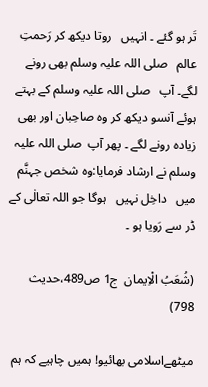تَر ہو گئے ۔ انہیں   روتا دیکھ کر رَحمتِ عالم   صلی اللہ علیہ وسلم بھی رونے لگے۔ آپ   صلی اللہ علیہ وسلم کے بہتے ہوئے آنسو دیکھ کر وہ صاحِبان اور بھی زیادہ رونے لگے ۔ پھر آپ  صلی اللہ علیہ وسلم نے ارشاد فرمایا:وہ شخص جہنَّم میں   داخِل نہیں   ہوگا جو اللہ تعالٰی کے ڈر سے رَویا ہو ۔

(شُعَبُ الْاِیمان  ج1 ص489،حدیث 798)

میٹھےاسلامی بھائیو! ہمیں چاہیے کہ ہم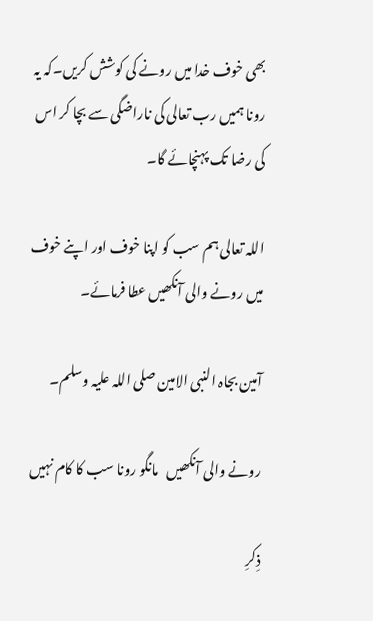بھی خوف خدا میں رونے کی کوشش کریں۔کہ یہ رونا ہمیں رب تعالی کی ناراضگی سے بچا کر اس کی رضا تک پہنچائے گا۔

اللہ تعالی ہم سب کو اپنا خوف اور اپنے خوف میں رونے والی آنکھیں عطا فرمائے۔

آمین بجاہ النبی الامین صلی اللہ علیہ وسلم۔

رونے والی آنکھیں   مانگو رونا سب کا کام نہیں

ذِکرِ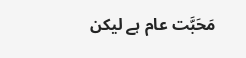مَحَبَّت عام ہے لیکن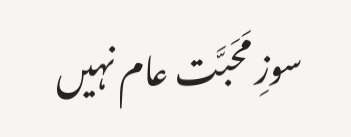سوزِ مَحَبَّت عام نہیں